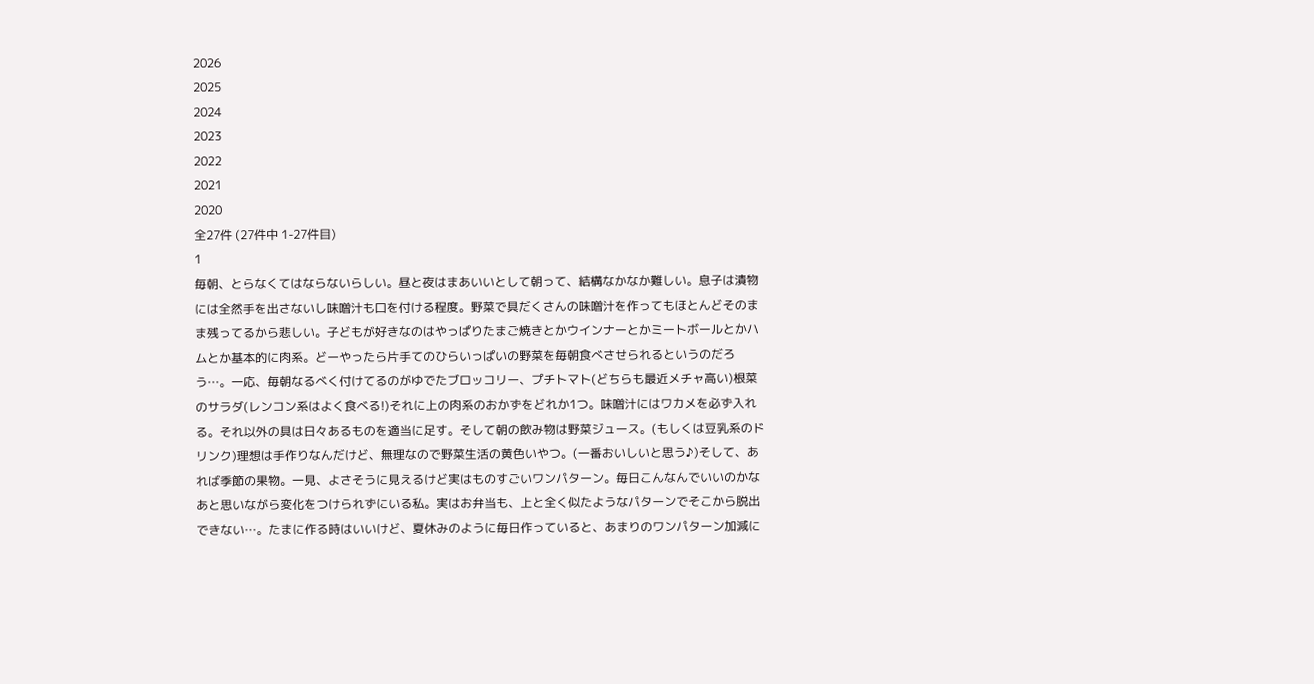2026
2025
2024
2023
2022
2021
2020
全27件 (27件中 1-27件目)
1
毎朝、とらなくてはならないらしい。昼と夜はまあいいとして朝って、結構なかなか難しい。息子は漬物には全然手を出さないし味噌汁も口を付ける程度。野菜で具だくさんの味噌汁を作ってもほとんどそのまま残ってるから悲しい。子どもが好きなのはやっぱりたまご焼きとかウインナーとかミートボールとかハムとか基本的に肉系。どーやったら片手てのひらいっぱいの野菜を毎朝食べさせられるというのだろう…。一応、毎朝なるべく付けてるのがゆでたブロッコリー、プチトマト(どちらも最近メチャ高い)根菜のサラダ(レンコン系はよく食べる!)それに上の肉系のおかずをどれか1つ。味噌汁にはワカメを必ず入れる。それ以外の具は日々あるものを適当に足す。そして朝の飲み物は野菜ジュース。(もしくは豆乳系のドリンク)理想は手作りなんだけど、無理なので野菜生活の黄色いやつ。(一番おいしいと思う♪)そして、あれば季節の果物。一見、よさそうに見えるけど実はものすごいワンパターン。毎日こんなんでいいのかなあと思いながら変化をつけられずにいる私。実はお弁当も、上と全く似たようなパターンでそこから脱出できない…。たまに作る時はいいけど、夏休みのように毎日作っていると、あまりのワンパターン加減に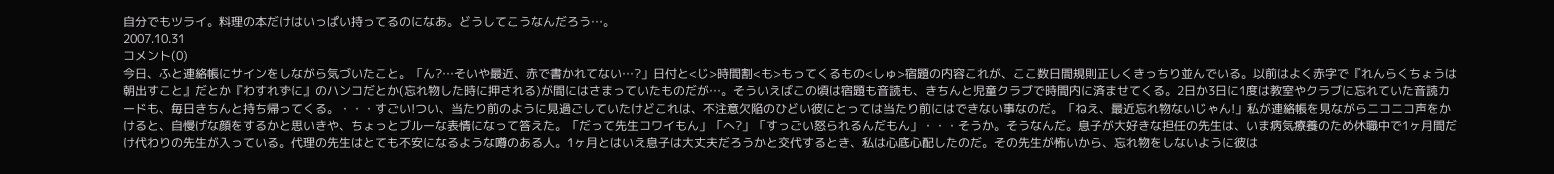自分でもツライ。料理の本だけはいっぱい持ってるのになあ。どうしてこうなんだろう…。
2007.10.31
コメント(0)
今日、ふと連絡帳にサインをしながら気づいたこと。「ん?…そいや最近、赤で書かれてない…?」日付と<じ>時間割<も>もってくるもの<しゅ>宿題の内容これが、ここ数日間規則正しくきっちり並んでいる。以前はよく赤字で『れんらくちょうは朝出すこと』だとか『わすれずに』のハンコだとか(忘れ物した時に押される)が間にはさまっていたものだが…。そういえばこの頃は宿題も音読も、きちんと児童クラブで時間内に済ませてくる。2日か3日に1度は教室やクラブに忘れていた音読カードも、毎日きちんと持ち帰ってくる。・・・すごい!つい、当たり前のように見過ごしていたけどこれは、不注意欠陥のひどい彼にとっては当たり前にはできない事なのだ。「ねえ、最近忘れ物ないじゃん!」私が連絡帳を見ながらニコニコ声をかけると、自慢げな顔をするかと思いきや、ちょっとブルーな表情になって答えた。「だって先生コワイもん」「へ?」「すっごい怒られるんだもん」・・・そうか。そうなんだ。息子が大好きな担任の先生は、いま病気療養のため休職中で1ヶ月間だけ代わりの先生が入っている。代理の先生はとても不安になるような噂のある人。1ヶ月とはいえ息子は大丈夫だろうかと交代するとき、私は心底心配したのだ。その先生が怖いから、忘れ物をしないように彼は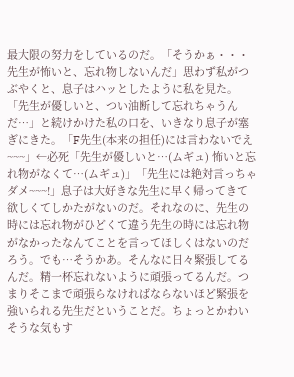最大限の努力をしているのだ。「そうかぁ・・・先生が怖いと、忘れ物しないんだ」思わず私がつぶやくと、息子はハッとしたように私を見た。「先生が優しいと、つい油断して忘れちゃうんだ…」と続けかけた私の口を、いきなり息子が塞ぎにきた。「F先生(本来の担任)には言わないでえ~~~」←必死「先生が優しいと…(ムギュ) 怖いと忘れ物がなくて…(ムギュ)」「先生には絶対言っちゃダメ~~~!」息子は大好きな先生に早く帰ってきて欲しくてしかたがないのだ。それなのに、先生の時には忘れ物がひどくて違う先生の時には忘れ物がなかったなんてことを言ってほしくはないのだろう。でも…そうかあ。そんなに日々緊張してるんだ。精一杯忘れないように頑張ってるんだ。つまりそこまで頑張らなければならないほど緊張を強いられる先生だということだ。ちょっとかわいそうな気もす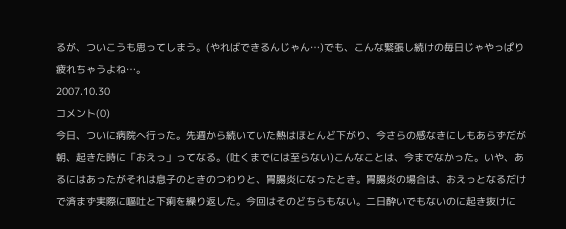るが、ついこうも思ってしまう。(やればできるんじゃん…)でも、こんな緊張し続けの毎日じゃやっぱり疲れちゃうよね…。
2007.10.30
コメント(0)
今日、ついに病院へ行った。先週から続いていた熱はほとんど下がり、今さらの感なきにしもあらずだが朝、起きた時に「おえっ」ってなる。(吐くまでには至らない)こんなことは、今までなかった。いや、あるにはあったがそれは息子のときのつわりと、胃腸炎になったとき。胃腸炎の場合は、おえっとなるだけで済まず実際に嘔吐と下痢を繰り返した。今回はそのどちらもない。二日酔いでもないのに起き抜けに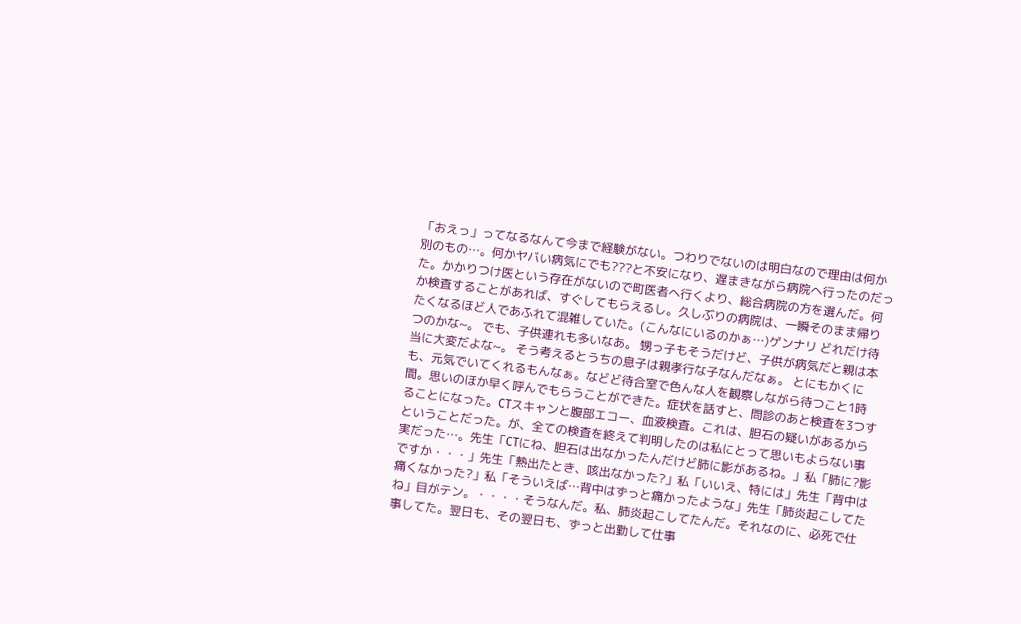「おえっ」ってなるなんて今まで経験がない。つわりでないのは明白なので理由は何か別のもの…。何かヤバい病気にでも???と不安になり、遅まきながら病院へ行ったのだった。かかりつけ医という存在がないので町医者へ行くより、総合病院の方を選んだ。何か検査することがあれば、すぐしてもらえるし。久しぶりの病院は、一瞬そのまま帰りたくなるほど人であふれて混雑していた。(こんなにいるのかぁ…)ゲンナリ どれだけ待つのかな~。 でも、子供連れも多いなあ。 甥っ子もそうだけど、子供が病気だと親は本当に大変だよな~。 そう考えるとうちの息子は親孝行な子なんだなぁ。 とにもかくにも、元気でいてくれるもんなぁ。などど待合室で色んな人を観察しながら待つこと1時間。思いのほか早く呼んでもらうことができた。症状を話すと、問診のあと検査を3つすることになった。CTスキャンと腹部エコー、血液検査。これは、胆石の疑いがあるからということだった。が、全ての検査を終えて判明したのは私にとって思いもよらない事実だった…。先生「CTにね、胆石は出なかったんだけど肺に影があるね。」私「肺に?影ですか・・・」先生「熱出たとき、咳出なかった?」私「いいえ、特には」先生「背中は痛くなかった?」私「そういえば…背中はずっと痛かったような」先生「肺炎起こしてたね」目がテン。・・・・そうなんだ。私、肺炎起こしてたんだ。それなのに、必死で仕事してた。翌日も、その翌日も、ずっと出勤して仕事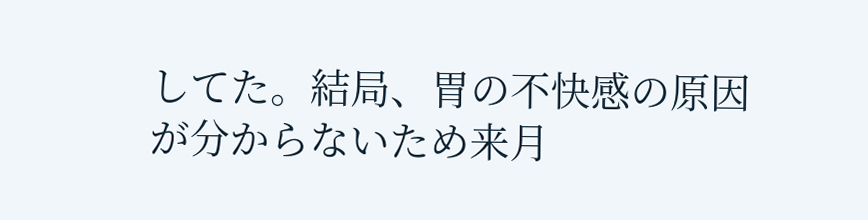してた。結局、胃の不快感の原因が分からないため来月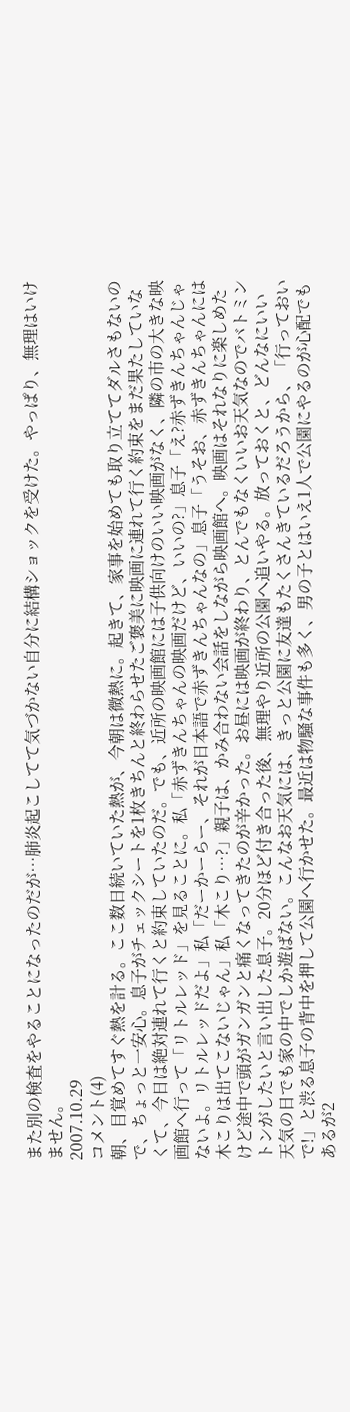また別の検査をやることになったのだが…肺炎起こしてて気づかない自分に結構ショックを受けた。やっぱり、無理はいけません。
2007.10.29
コメント(4)
朝、目覚めてすぐ熱を計る。ここ数日続いていた熱が、今朝は微熱に。起きて、家事を始めても取り立ててダルさもないので、ちょっと一安心。息子がチェックシートを1枚きちんと終わらせたご褒美に映画に連れて行く約束をまだ果たしていなくて、今日は絶対連れて行くと約束していたのだ。でも、近所の映画館には子供向けのいい映画がなく、隣の市の大きな映画館へ行って「リトルレッド」を見ることに。私「赤ずきんちゃんの映画だけど、いいの?」息子「え?赤ずきんちゃんじゃないよ。リトルレッドだよ」私「だーかーらー、それが日本語で赤ずきんちゃんなの」息子「うそお、赤ずきんちゃんには木こりは出てこないじゃん」私「木こり…?」親子は、かみ合わない会話をしながら映画館へ。映画はそれなりに楽しめたけど途中で頭がガンガンと痛くなってきたのが辛かった。お昼には映画が終わり、とんでもなくいいお天気なのでバトミントンがしたいと言い出した息子。20分ほど付き合った後、無理やり近所の公園へ追いやる。放っておくと、どんなにいい天気の日でも家の中でしか遊ばない。こんなお天気には、きっと公園に友達もたくさんきているだろうから、「行っておいで!」と渋る息子の背中を押して公園へ行かせた。最近は物騒な事件も多く、男の子とはいえ1人で公園にやるのが心配でもあるが2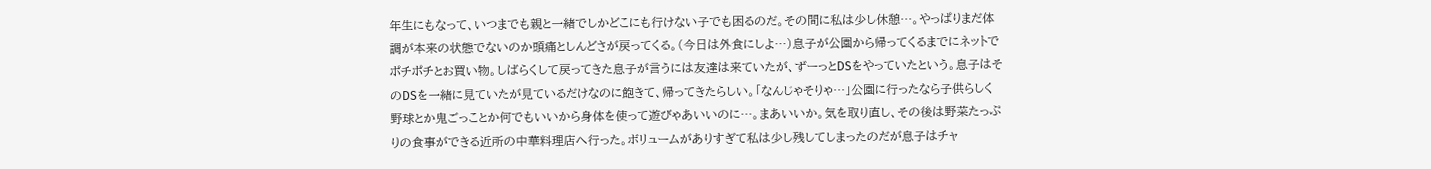年生にもなって、いつまでも親と一緒でしかどこにも行けない子でも困るのだ。その間に私は少し休憩…。やっぱりまだ体調が本来の状態でないのか頭痛としんどさが戻ってくる。(今日は外食にしよ…)息子が公園から帰ってくるまでにネットでポチポチとお買い物。しばらくして戻ってきた息子が言うには友達は来ていたが、ずーっとDSをやっていたという。息子はそのDSを一緒に見ていたが見ているだけなのに飽きて、帰ってきたらしい。「なんじゃそりゃ…」公園に行ったなら子供らしく野球とか鬼ごっことか何でもいいから身体を使って遊びゃあいいのに…。まあいいか。気を取り直し、その後は野菜たっぷりの食事ができる近所の中華料理店へ行った。ボリュームがありすぎて私は少し残してしまったのだが息子はチャ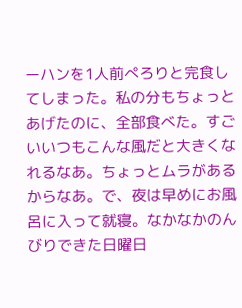ーハンを1人前ぺろりと完食してしまった。私の分もちょっとあげたのに、全部食べた。すごいいつもこんな風だと大きくなれるなあ。ちょっとムラがあるからなあ。で、夜は早めにお風呂に入って就寝。なかなかのんびりできた日曜日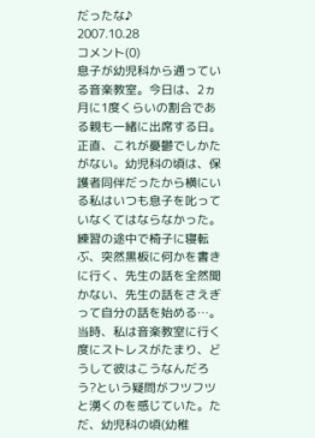だったな♪
2007.10.28
コメント(0)
息子が幼児科から通っている音楽教室。今日は、2ヵ月に1度くらいの割合である親も一緒に出席する日。正直、これが憂鬱でしかたがない。幼児科の頃は、保護者同伴だったから横にいる私はいつも息子を叱っていなくてはならなかった。練習の途中で椅子に寝転ぶ、突然黒板に何かを書きに行く、先生の話を全然聞かない、先生の話をさえぎって自分の話を始める…。当時、私は音楽教室に行く度にストレスがたまり、どうして彼はこうなんだろう?という疑問がフツフツと湧くのを感じていた。ただ、幼児科の頃(幼稚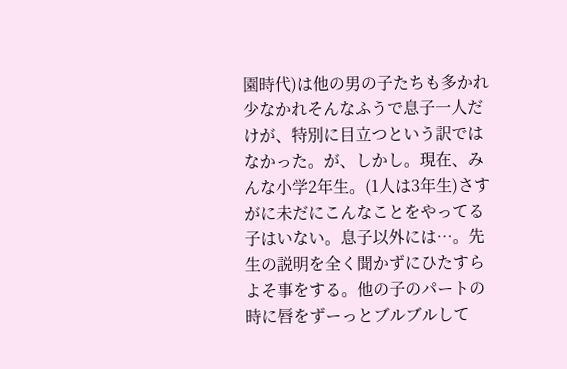園時代)は他の男の子たちも多かれ少なかれそんなふうで息子一人だけが、特別に目立つという訳ではなかった。が、しかし。現在、みんな小学2年生。(1人は3年生)さすがに未だにこんなことをやってる子はいない。息子以外には…。先生の説明を全く聞かずにひたすらよそ事をする。他の子のパートの時に唇をずーっとブルブルして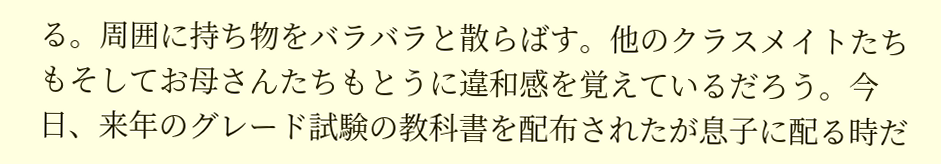る。周囲に持ち物をバラバラと散らばす。他のクラスメイトたちもそしてお母さんたちもとうに違和感を覚えているだろう。今日、来年のグレード試験の教科書を配布されたが息子に配る時だ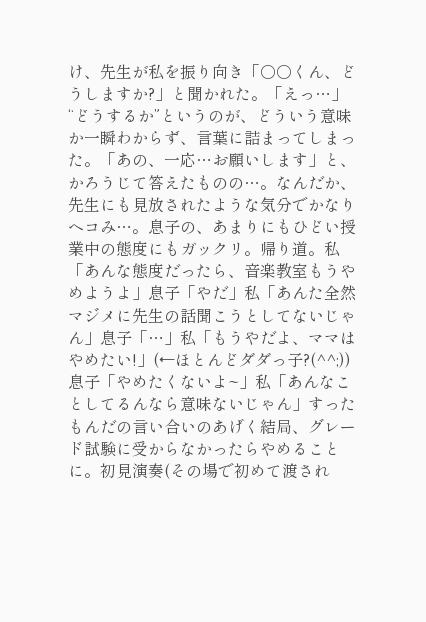け、先生が私を振り向き「○○くん、どうしますか?」と聞かれた。「えっ…」“どうするか”というのが、どういう意味か一瞬わからず、言葉に詰まってしまった。「あの、一応…お願いします」と、かろうじて答えたものの…。なんだか、先生にも見放されたような気分でかなりヘコみ…。息子の、あまりにもひどい授業中の態度にもガックリ。帰り道。私「あんな態度だったら、音楽教室もうやめようよ」息子「やだ」私「あんた全然マジメに先生の話聞こうとしてないじゃん」息子「…」私「もうやだよ、ママはやめたい!」(←ほとんどダダっ子?(^^;))息子「やめたくないよ~」私「あんなことしてるんなら意味ないじゃん」すったもんだの言い合いのあげく結局、グレード試験に受からなかったらやめることに。初見演奏(その場で初めて渡され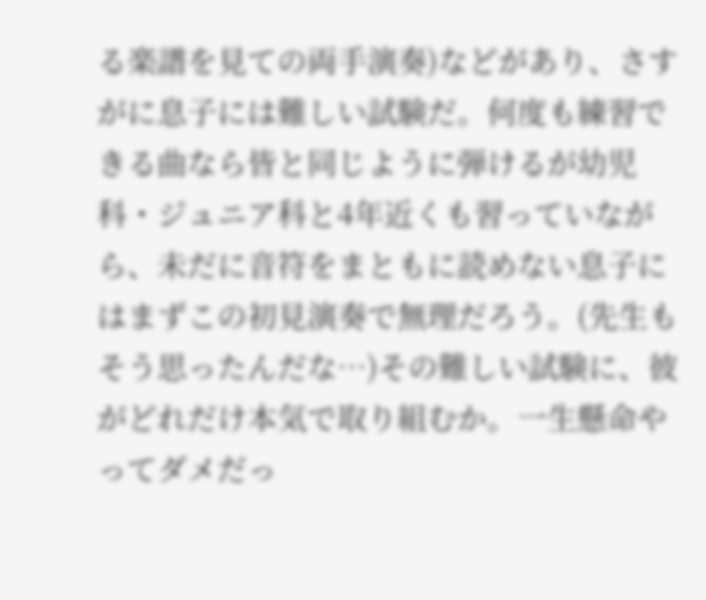る楽譜を見ての両手演奏)などがあり、さすがに息子には難しい試験だ。何度も練習できる曲なら皆と同じように弾けるが幼児科・ジュニア科と4年近くも習っていながら、未だに音符をまともに読めない息子にはまずこの初見演奏で無理だろう。(先生もそう思ったんだな…)その難しい試験に、彼がどれだけ本気で取り組むか。一生懸命やってダメだっ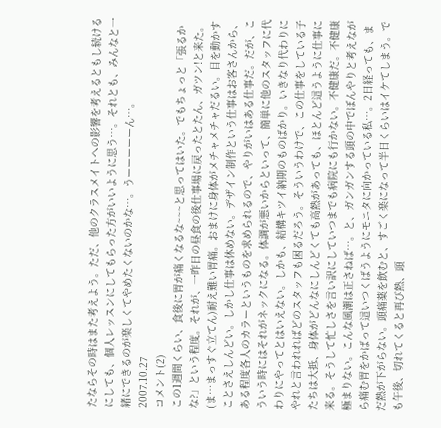たならその時はまた考えよう。ただ、他のクラスメイトへの影響を考えるともし続けるにしても、個人レッスンにしてもらった方がいいように思う…。それとも、みんなと一緒にできるのが楽しくてやめたくないのかな…。うーーーーーん…。
2007.10.27
コメント(2)
この1週間くらい、食後に胃が痛くなるな~~~と思ってはいた。でもちょっと「張るかな?」という程度。それが、一昨日の昼食の後仕事場に戻ったとたん、ガツン!と来た。(ま…まっすぐ立てん)耐え難い胃痛。おまけに身体がメチャメチャだるい。目を動かすことさえしんどい。しかし仕事は休めない。デザイン制作という仕事はお客さんから、ある程度各人のカラーというものを求められるので、やりがいはある仕事だ。だが、こういう時にはそれがネックになる。体調が悪いからといって、簡単に他のスタッフに代わりにやってとはいえない。しかも、結構キツイ納期のものばかり。いきなり代わりにやれと言われればどのスタッフも困るだろう。そういうわけで、この仕事をしている子たちは大抵、身体がどんなにしんどくても高熱があっても、ほとんど這うように仕事に来る。そうして忙しさを言い訳にしていつまでも病院にも行かない。不健康だ。不健康極まりない。こんな風潮は正さねば…。と、ガンガンする頭の中でぼんやりと考えながら痛む胃をかばって這いつくばうようにモニタに向かっている私…。2日経っても、まだ熱が下がらない。頭痛薬を飲むと、すごく楽になって半日くらいはイケてしまう。でも午後、切れてくると再び熱、頭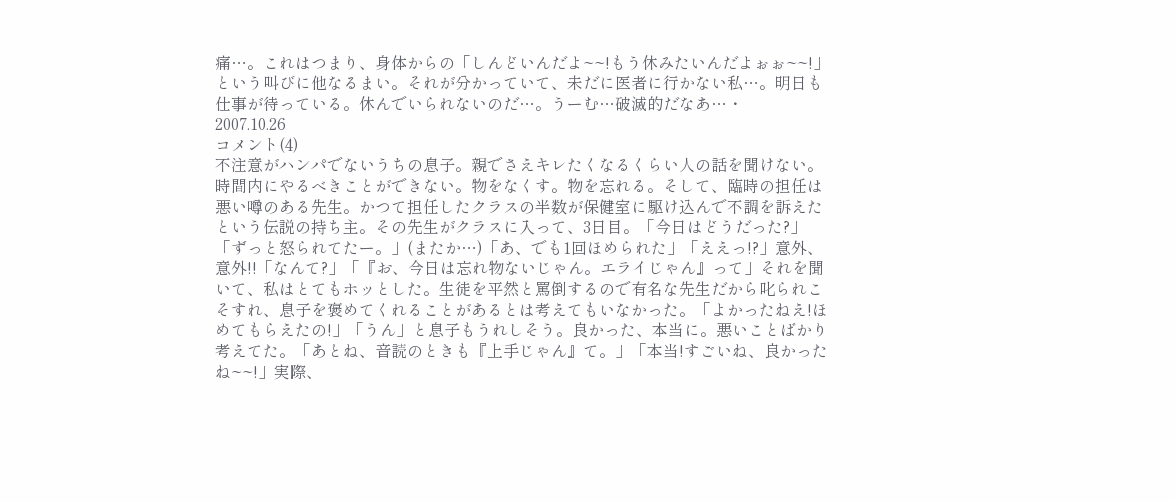痛…。これはつまり、身体からの「しんどいんだよ~~!もう休みたいんだよぉぉ~~!」という叫びに他なるまい。それが分かっていて、未だに医者に行かない私…。明日も仕事が待っている。休んでいられないのだ…。うーむ…破滅的だなあ…・
2007.10.26
コメント(4)
不注意がハンパでないうちの息子。親でさえキレたくなるくらい人の話を聞けない。時間内にやるべきことができない。物をなくす。物を忘れる。そして、臨時の担任は悪い噂のある先生。かつて担任したクラスの半数が保健室に駆け込んで不調を訴えたという伝説の持ち主。その先生がクラスに入って、3日目。「今日はどうだった?」「ずっと怒られてたー。」(またか…)「あ、でも1回ほめられた」「ええっ!?」意外、意外!!「なんて?」「『お、今日は忘れ物ないじゃん。エライじゃん』って」それを聞いて、私はとてもホッとした。生徒を平然と罵倒するので有名な先生だから叱られこそすれ、息子を褒めてくれることがあるとは考えてもいなかった。「よかったねえ!ほめてもらえたの!」「うん」と息子もうれしそう。良かった、本当に。悪いことばかり考えてた。「あとね、音読のときも『上手じゃん』て。」「本当!すごいね、良かったね~~!」実際、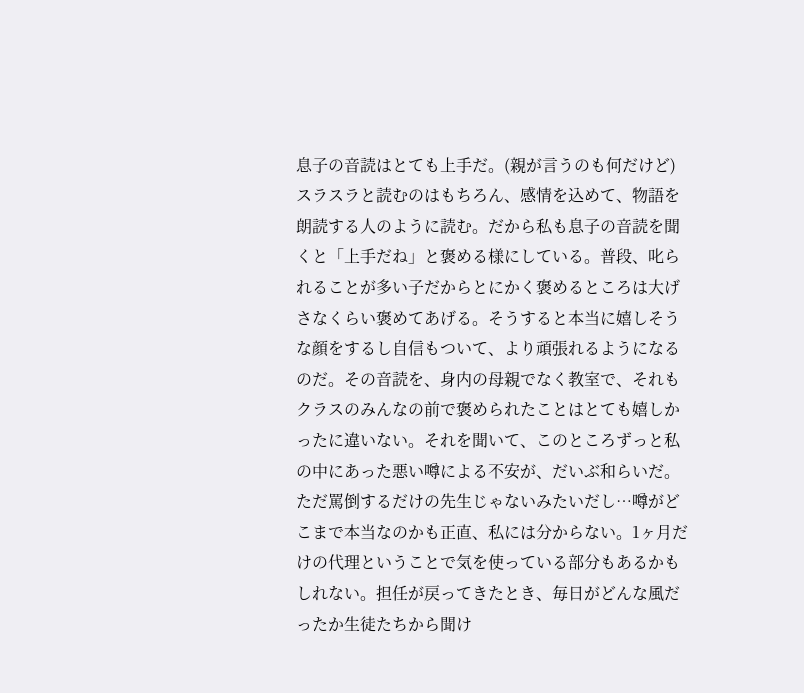息子の音読はとても上手だ。(親が言うのも何だけど)スラスラと読むのはもちろん、感情を込めて、物語を朗読する人のように読む。だから私も息子の音読を聞くと「上手だね」と褒める様にしている。普段、叱られることが多い子だからとにかく褒めるところは大げさなくらい褒めてあげる。そうすると本当に嬉しそうな顔をするし自信もついて、より頑張れるようになるのだ。その音読を、身内の母親でなく教室で、それもクラスのみんなの前で褒められたことはとても嬉しかったに違いない。それを聞いて、このところずっと私の中にあった悪い噂による不安が、だいぶ和らいだ。ただ罵倒するだけの先生じゃないみたいだし…噂がどこまで本当なのかも正直、私には分からない。1ヶ月だけの代理ということで気を使っている部分もあるかもしれない。担任が戻ってきたとき、毎日がどんな風だったか生徒たちから聞け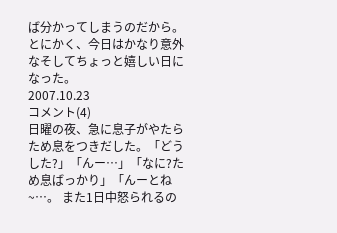ば分かってしまうのだから。とにかく、今日はかなり意外なそしてちょっと嬉しい日になった。
2007.10.23
コメント(4)
日曜の夜、急に息子がやたらため息をつきだした。「どうした?」「んー…」「なに?ため息ばっかり」「んーとね~…。 また1日中怒られるの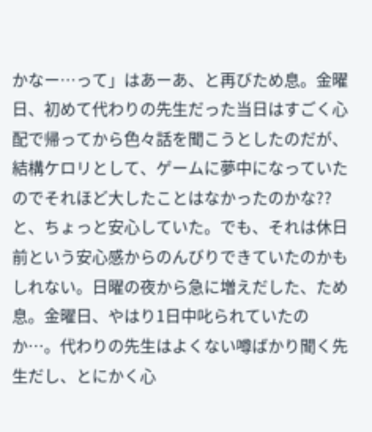かなー…って」はあーあ、と再びため息。金曜日、初めて代わりの先生だった当日はすごく心配で帰ってから色々話を聞こうとしたのだが、結構ケロリとして、ゲームに夢中になっていたのでそれほど大したことはなかったのかな??と、ちょっと安心していた。でも、それは休日前という安心感からのんびりできていたのかもしれない。日曜の夜から急に増えだした、ため息。金曜日、やはり1日中叱られていたのか…。代わりの先生はよくない噂ばかり聞く先生だし、とにかく心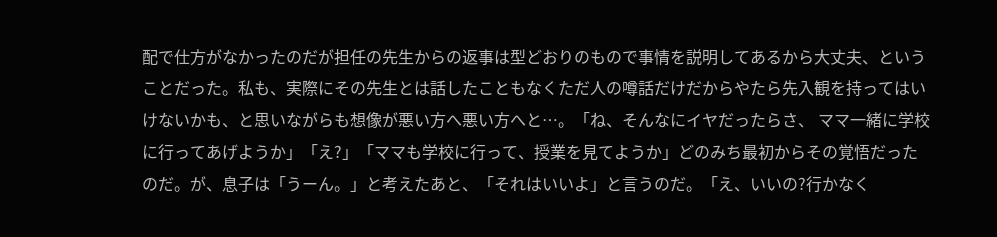配で仕方がなかったのだが担任の先生からの返事は型どおりのもので事情を説明してあるから大丈夫、ということだった。私も、実際にその先生とは話したこともなくただ人の噂話だけだからやたら先入観を持ってはいけないかも、と思いながらも想像が悪い方へ悪い方へと…。「ね、そんなにイヤだったらさ、 ママ一緒に学校に行ってあげようか」「え?」「ママも学校に行って、授業を見てようか」どのみち最初からその覚悟だったのだ。が、息子は「うーん。」と考えたあと、「それはいいよ」と言うのだ。「え、いいの?行かなく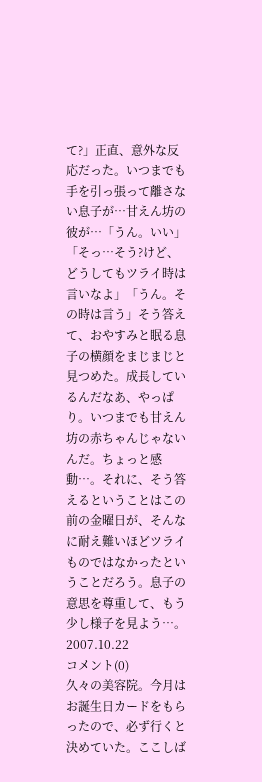て?」正直、意外な反応だった。いつまでも手を引っ張って離さない息子が…甘えん坊の彼が…「うん。いい」「そっ…そう?けど、どうしてもツライ時は言いなよ」「うん。その時は言う」そう答えて、おやすみと眠る息子の横顔をまじまじと見つめた。成長しているんだなあ、やっぱり。いつまでも甘えん坊の赤ちゃんじゃないんだ。ちょっと感動…。それに、そう答えるということはこの前の金曜日が、そんなに耐え難いほどツライものではなかったということだろう。息子の意思を尊重して、もう少し様子を見よう…。
2007.10.22
コメント(0)
久々の美容院。今月はお誕生日カードをもらったので、必ず行くと決めていた。ここしば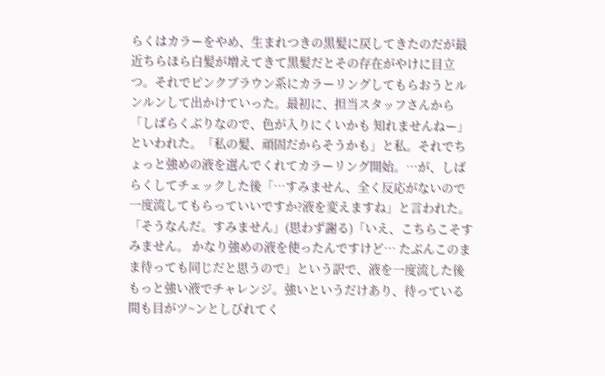らくはカラーをやめ、生まれつきの黒髪に戻してきたのだが最近ちらほら白髪が増えてきて黒髪だとその存在がやけに目立つ。それでピンクブラウン系にカラーリングしてもらおうとルンルンして出かけていった。最初に、担当スタッフさんから「しばらくぶりなので、色が入りにくいかも 知れませんねー」といわれた。「私の髪、頑固だからそうかも」と私。それでちょっと強めの液を選んでくれてカラーリング開始。…が、しばらくしてチェックした後「…すみません、全く反応がないので 一度流してもらっていいですか?液を変えますね」と言われた。「そうなんだ。すみません」(思わず謝る)「いえ、こちらこそすみません。 かなり強めの液を使ったんですけど… たぶんこのまま待っても同じだと思うので」という訳で、液を一度流した後もっと強い液でチャレンジ。強いというだけあり、待っている間も目がツ~ンとしびれてく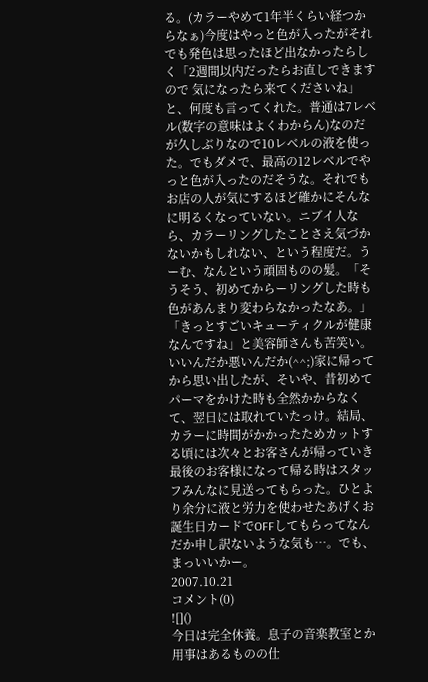る。(カラーやめて1年半くらい経つからなぁ)今度はやっと色が入ったがそれでも発色は思ったほど出なかったらしく「2週間以内だったらお直しできますので 気になったら来てくださいね」と、何度も言ってくれた。普通は7レベル(数字の意味はよくわからん)なのだが久しぶりなので10レベルの液を使った。でもダメで、最高の12レベルでやっと色が入ったのだそうな。それでもお店の人が気にするほど確かにそんなに明るくなっていない。ニブイ人なら、カラーリングしたことさえ気づかないかもしれない、という程度だ。うーむ、なんという頑固ものの髪。「そうそう、初めてからーリングした時も 色があんまり変わらなかったなあ。」「きっとすごいキューティクルが健康なんですね」と美容師さんも苦笑い。いいんだか悪いんだか(^^;)家に帰ってから思い出したが、そいや、昔初めてパーマをかけた時も全然かからなくて、翌日には取れていたっけ。結局、カラーに時間がかかったためカットする頃には次々とお客さんが帰っていき最後のお客様になって帰る時はスタッフみんなに見送ってもらった。ひとより余分に液と労力を使わせたあげくお誕生日カードでOFFしてもらってなんだか申し訳ないような気も…。でも、まっいいかー。
2007.10.21
コメント(0)
![]()
今日は完全休養。息子の音楽教室とか用事はあるものの仕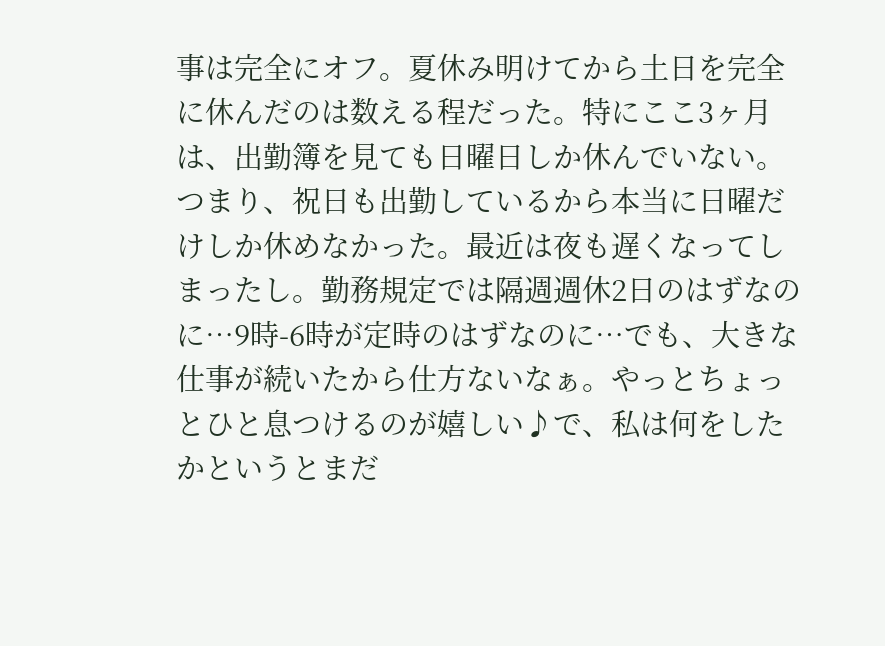事は完全にオフ。夏休み明けてから土日を完全に休んだのは数える程だった。特にここ3ヶ月は、出勤簿を見ても日曜日しか休んでいない。つまり、祝日も出勤しているから本当に日曜だけしか休めなかった。最近は夜も遅くなってしまったし。勤務規定では隔週週休2日のはずなのに…9時-6時が定時のはずなのに…でも、大きな仕事が続いたから仕方ないなぁ。やっとちょっとひと息つけるのが嬉しい♪で、私は何をしたかというとまだ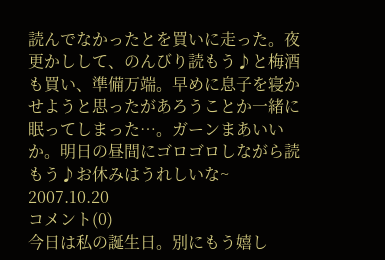読んでなかったとを買いに走った。夜更かしして、のんびり読もう♪と梅酒も買い、準備万端。早めに息子を寝かせようと思ったがあろうことか一緒に眠ってしまった…。ガーンまあいいか。明日の昼間にゴロゴロしながら読もう♪お休みはうれしいな~
2007.10.20
コメント(0)
今日は私の誕生日。別にもう嬉し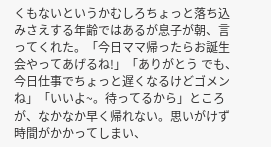くもないというかむしろちょっと落ち込みさえする年齢ではあるが息子が朝、言ってくれた。「今日ママ帰ったらお誕生会やってあげるね!」「ありがとう でも、今日仕事でちょっと遅くなるけどゴメンね」「いいよ~。待ってるから」ところが、なかなか早く帰れない。思いがけず時間がかかってしまい、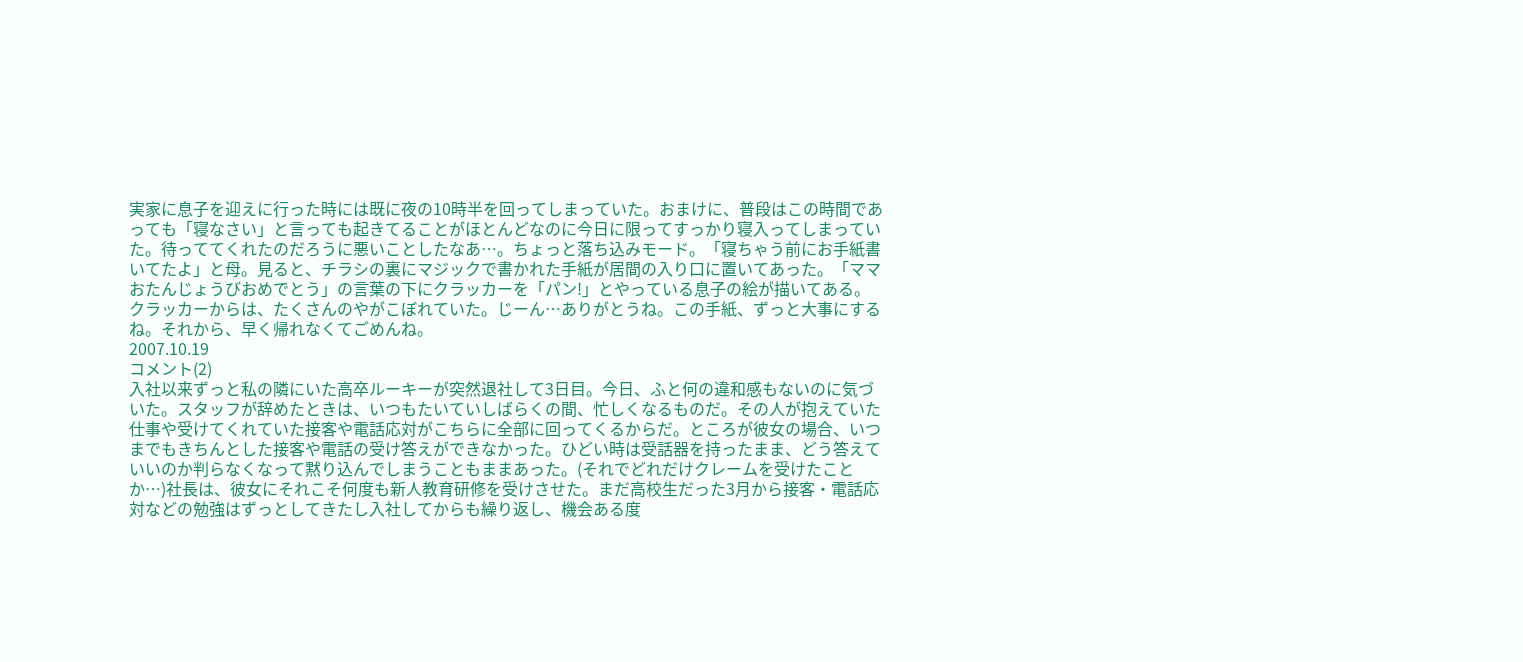実家に息子を迎えに行った時には既に夜の10時半を回ってしまっていた。おまけに、普段はこの時間であっても「寝なさい」と言っても起きてることがほとんどなのに今日に限ってすっかり寝入ってしまっていた。待っててくれたのだろうに悪いことしたなあ…。ちょっと落ち込みモード。「寝ちゃう前にお手紙書いてたよ」と母。見ると、チラシの裏にマジックで書かれた手紙が居間の入り口に置いてあった。「ママおたんじょうびおめでとう」の言葉の下にクラッカーを「パン!」とやっている息子の絵が描いてある。クラッカーからは、たくさんのやがこぼれていた。じーん…ありがとうね。この手紙、ずっと大事にするね。それから、早く帰れなくてごめんね。
2007.10.19
コメント(2)
入社以来ずっと私の隣にいた高卒ルーキーが突然退社して3日目。今日、ふと何の違和感もないのに気づいた。スタッフが辞めたときは、いつもたいていしばらくの間、忙しくなるものだ。その人が抱えていた仕事や受けてくれていた接客や電話応対がこちらに全部に回ってくるからだ。ところが彼女の場合、いつまでもきちんとした接客や電話の受け答えができなかった。ひどい時は受話器を持ったまま、どう答えていいのか判らなくなって黙り込んでしまうこともままあった。(それでどれだけクレームを受けたことか…)社長は、彼女にそれこそ何度も新人教育研修を受けさせた。まだ高校生だった3月から接客・電話応対などの勉強はずっとしてきたし入社してからも繰り返し、機会ある度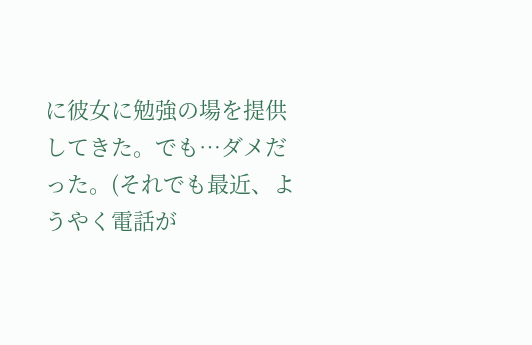に彼女に勉強の場を提供してきた。でも…ダメだった。(それでも最近、ようやく電話が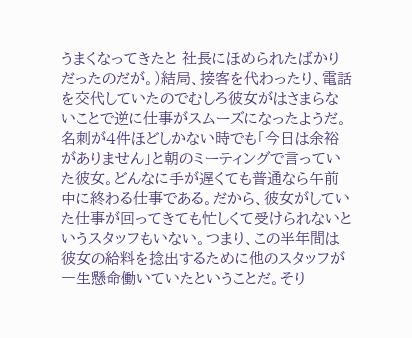うまくなってきたと 社長にほめられたばかりだったのだが。)結局、接客を代わったり、電話を交代していたのでむしろ彼女がはさまらないことで逆に仕事がスムーズになったようだ。名刺が4件ほどしかない時でも「今日は余裕がありません」と朝のミーティングで言っていた彼女。どんなに手が遅くても普通なら午前中に終わる仕事である。だから、彼女がしていた仕事が回ってきても忙しくて受けられないというスタッフもいない。つまり、この半年間は彼女の給料を捻出するために他のスタッフが一生懸命働いていたということだ。そり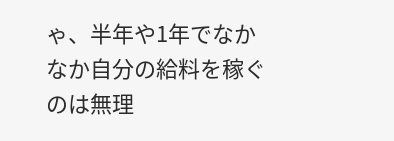ゃ、半年や1年でなかなか自分の給料を稼ぐのは無理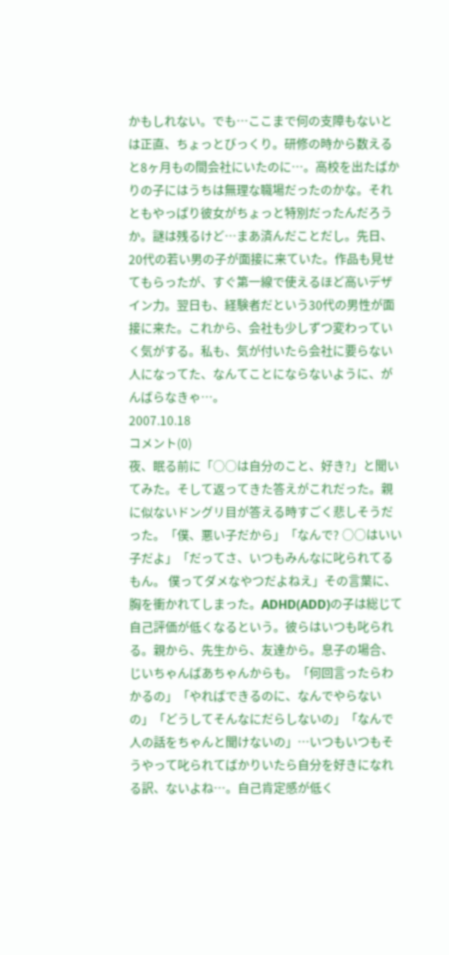かもしれない。でも…ここまで何の支障もないとは正直、ちょっとびっくり。研修の時から数えると8ヶ月もの間会社にいたのに…。高校を出たばかりの子にはうちは無理な職場だったのかな。それともやっぱり彼女がちょっと特別だったんだろうか。謎は残るけど…まあ済んだことだし。先日、20代の若い男の子が面接に来ていた。作品も見せてもらったが、すぐ第一線で使えるほど高いデザイン力。翌日も、経験者だという30代の男性が面接に来た。これから、会社も少しずつ変わっていく気がする。私も、気が付いたら会社に要らない人になってた、なんてことにならないように、がんばらなきゃ…。
2007.10.18
コメント(0)
夜、眠る前に「○○は自分のこと、好き?」と聞いてみた。そして返ってきた答えがこれだった。親に似ないドングリ目が答える時すごく悲しそうだった。「僕、悪い子だから」「なんで? ○○はいい子だよ」「だってさ、いつもみんなに叱られてるもん。 僕ってダメなやつだよねえ」その言葉に、胸を衝かれてしまった。ADHD(ADD)の子は総じて自己評価が低くなるという。彼らはいつも叱られる。親から、先生から、友達から。息子の場合、じいちゃんばあちゃんからも。「何回言ったらわかるの」「やればできるのに、なんでやらないの」「どうしてそんなにだらしないの」「なんで人の話をちゃんと聞けないの」…いつもいつもそうやって叱られてばかりいたら自分を好きになれる訳、ないよね…。自己肯定感が低く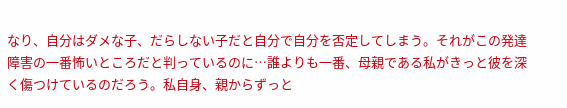なり、自分はダメな子、だらしない子だと自分で自分を否定してしまう。それがこの発達障害の一番怖いところだと判っているのに…誰よりも一番、母親である私がきっと彼を深く傷つけているのだろう。私自身、親からずっと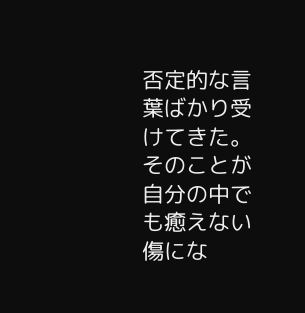否定的な言葉ばかり受けてきた。そのことが自分の中でも癒えない傷にな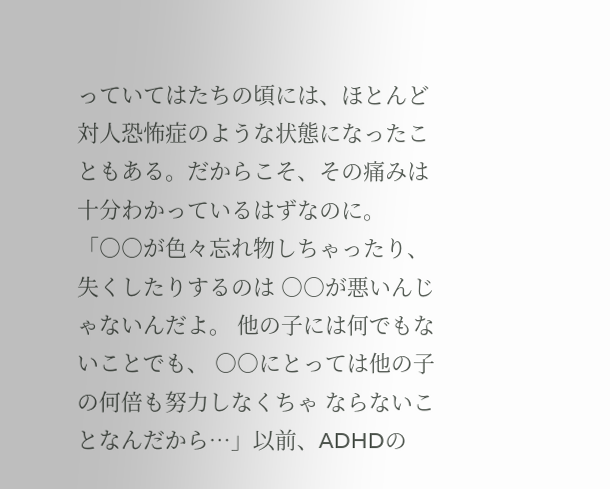っていてはたちの頃には、ほとんど対人恐怖症のような状態になったこともある。だからこそ、その痛みは十分わかっているはずなのに。「○○が色々忘れ物しちゃったり、失くしたりするのは ○○が悪いんじゃないんだよ。 他の子には何でもないことでも、 ○○にとっては他の子の何倍も努力しなくちゃ ならないことなんだから…」以前、ADHDの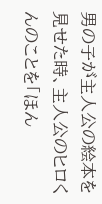男の子が主人公の絵本を見せた時、主人公のヒロくんのことを「ほん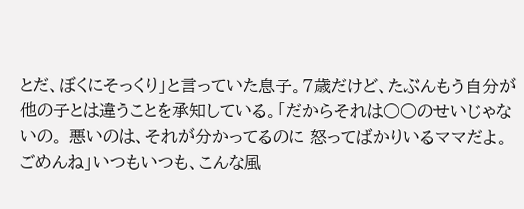とだ、ぼくにそっくり」と言っていた息子。7歳だけど、たぶんもう自分が他の子とは違うことを承知している。「だからそれは○○のせいじゃないの。 悪いのは、それが分かってるのに 怒ってばかりいるママだよ。ごめんね」いつもいつも、こんな風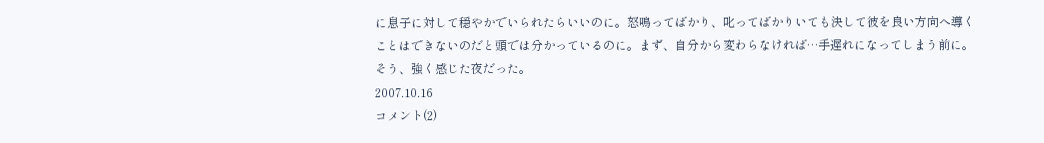に息子に対して穏やかでいられたらいいのに。怒鳴ってばかり、叱ってばかりいても決して彼を良い方向へ導くことはできないのだと頭では分かっているのに。まず、自分から変わらなければ…手遅れになってしまう前に。そう、強く感じた夜だった。
2007.10.16
コメント(2)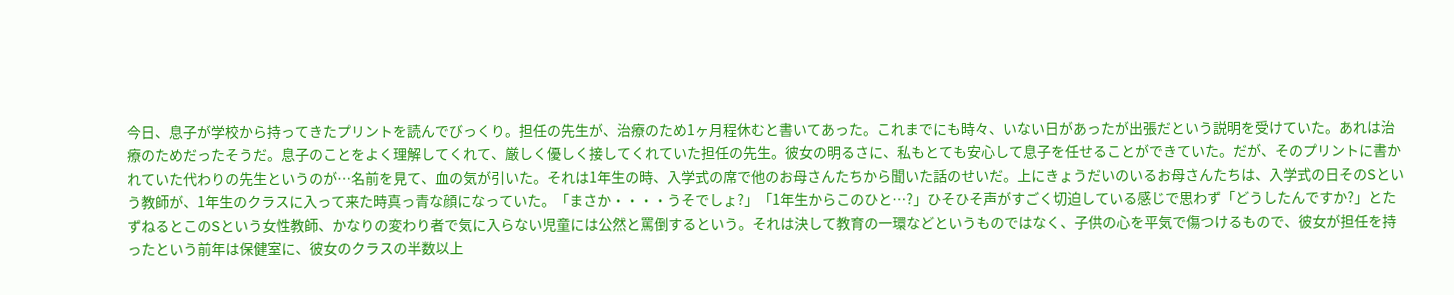今日、息子が学校から持ってきたプリントを読んでびっくり。担任の先生が、治療のため1ヶ月程休むと書いてあった。これまでにも時々、いない日があったが出張だという説明を受けていた。あれは治療のためだったそうだ。息子のことをよく理解してくれて、厳しく優しく接してくれていた担任の先生。彼女の明るさに、私もとても安心して息子を任せることができていた。だが、そのプリントに書かれていた代わりの先生というのが…名前を見て、血の気が引いた。それは1年生の時、入学式の席で他のお母さんたちから聞いた話のせいだ。上にきょうだいのいるお母さんたちは、入学式の日そのSという教師が、1年生のクラスに入って来た時真っ青な顔になっていた。「まさか・・・・うそでしょ?」「1年生からこのひと…?」ひそひそ声がすごく切迫している感じで思わず「どうしたんですか?」とたずねるとこのSという女性教師、かなりの変わり者で気に入らない児童には公然と罵倒するという。それは決して教育の一環などというものではなく、子供の心を平気で傷つけるもので、彼女が担任を持ったという前年は保健室に、彼女のクラスの半数以上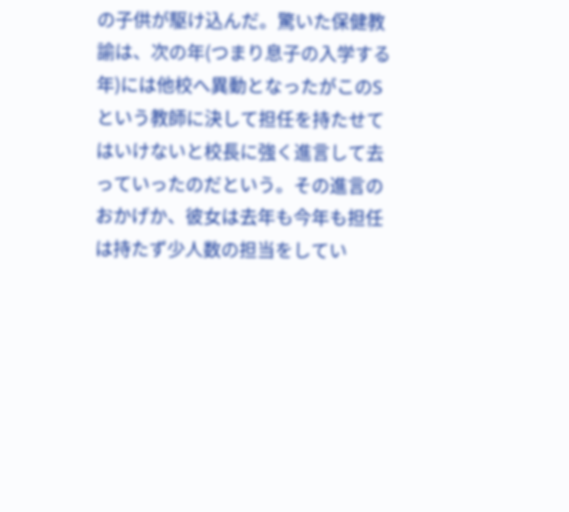の子供が駆け込んだ。驚いた保健教諭は、次の年(つまり息子の入学する年)には他校へ異動となったがこのSという教師に決して担任を持たせてはいけないと校長に強く進言して去っていったのだという。その進言のおかげか、彼女は去年も今年も担任は持たず少人数の担当をしてい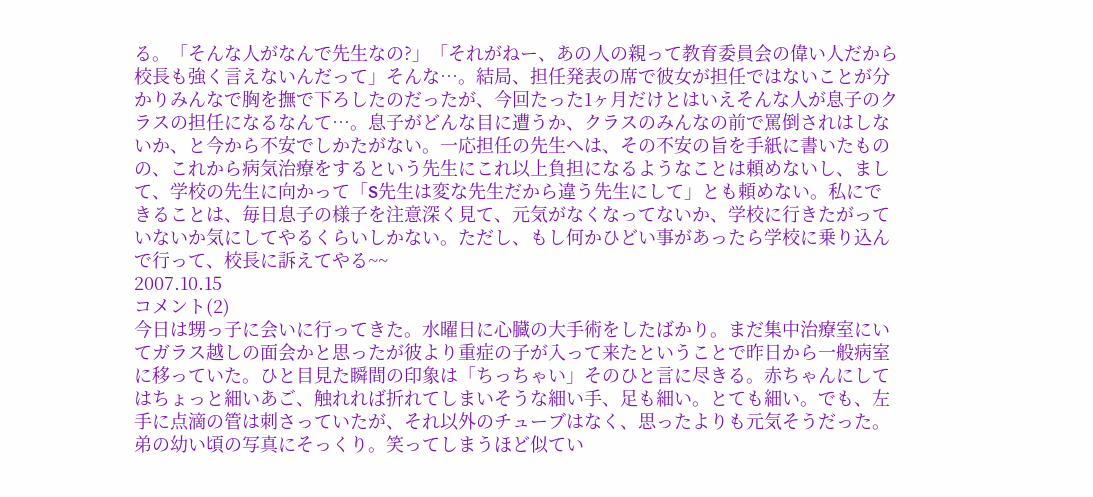る。「そんな人がなんで先生なの?」「それがねー、あの人の親って教育委員会の偉い人だから 校長も強く言えないんだって」そんな…。結局、担任発表の席で彼女が担任ではないことが分かりみんなで胸を撫で下ろしたのだったが、今回たった1ヶ月だけとはいえそんな人が息子のクラスの担任になるなんて…。息子がどんな目に遭うか、クラスのみんなの前で罵倒されはしないか、と今から不安でしかたがない。一応担任の先生へは、その不安の旨を手紙に書いたものの、これから病気治療をするという先生にこれ以上負担になるようなことは頼めないし、まして、学校の先生に向かって「S先生は変な先生だから違う先生にして」とも頼めない。私にできることは、毎日息子の様子を注意深く見て、元気がなくなってないか、学校に行きたがっていないか気にしてやるくらいしかない。ただし、もし何かひどい事があったら学校に乗り込んで行って、校長に訴えてやる~~
2007.10.15
コメント(2)
今日は甥っ子に会いに行ってきた。水曜日に心臓の大手術をしたばかり。まだ集中治療室にいてガラス越しの面会かと思ったが彼より重症の子が入って来たということで昨日から一般病室に移っていた。ひと目見た瞬間の印象は「ちっちゃい」そのひと言に尽きる。赤ちゃんにしてはちょっと細いあご、触れれば折れてしまいそうな細い手、足も細い。とても細い。でも、左手に点滴の管は刺さっていたが、それ以外のチューブはなく、思ったよりも元気そうだった。弟の幼い頃の写真にそっくり。笑ってしまうほど似てい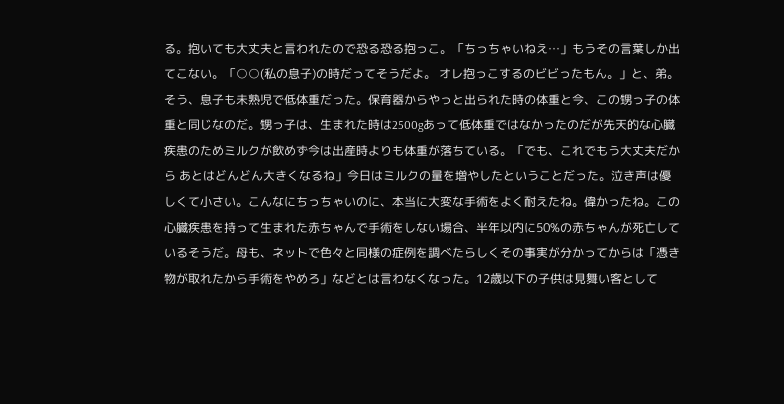る。抱いても大丈夫と言われたので恐る恐る抱っこ。「ちっちゃいねえ…」もうその言葉しか出てこない。「○○(私の息子)の時だってそうだよ。 オレ抱っこするのビビったもん。」と、弟。そう、息子も未熟児で低体重だった。保育器からやっと出られた時の体重と今、この甥っ子の体重と同じなのだ。甥っ子は、生まれた時は2500gあって低体重ではなかったのだが先天的な心臓疾患のためミルクが飲めず今は出産時よりも体重が落ちている。「でも、これでもう大丈夫だから あとはどんどん大きくなるね」今日はミルクの量を増やしたということだった。泣き声は優しくて小さい。こんなにちっちゃいのに、本当に大変な手術をよく耐えたね。偉かったね。この心臓疾患を持って生まれた赤ちゃんで手術をしない場合、半年以内に50%の赤ちゃんが死亡しているそうだ。母も、ネットで色々と同様の症例を調べたらしくその事実が分かってからは「憑き物が取れたから手術をやめろ」などとは言わなくなった。12歳以下の子供は見舞い客として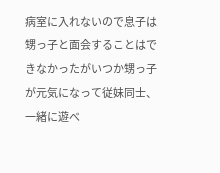病室に入れないので息子は甥っ子と面会することはできなかったがいつか甥っ子が元気になって従妹同士、一緒に遊べ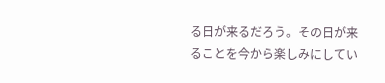る日が来るだろう。その日が来ることを今から楽しみにしてい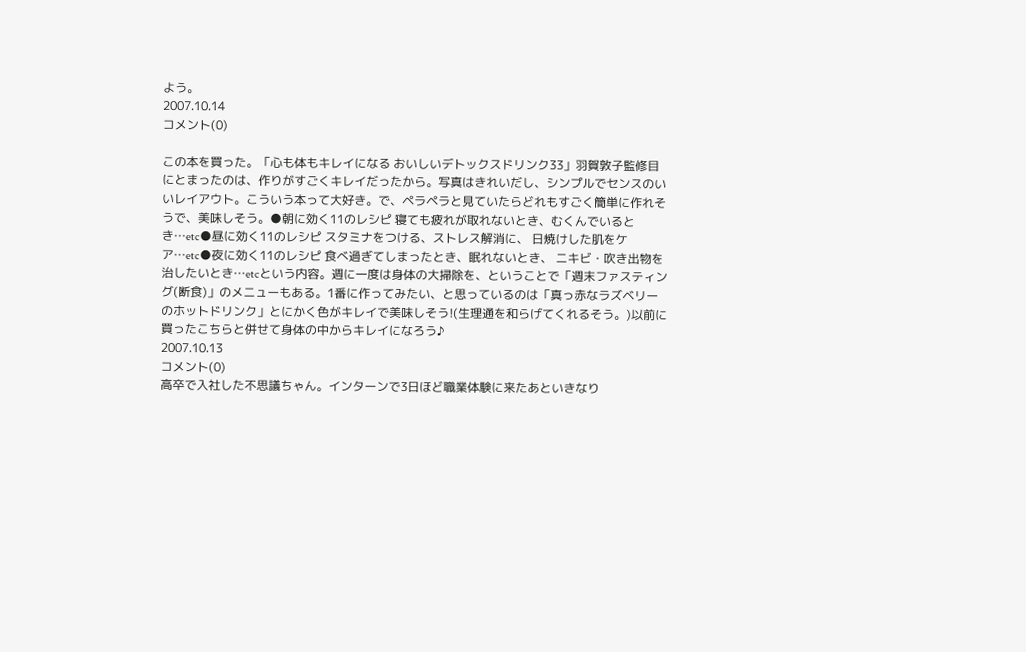よう。
2007.10.14
コメント(0)

この本を買った。「心も体もキレイになる おいしいデトックスドリンク33」羽賀敦子監修目にとまったのは、作りがすごくキレイだったから。写真はきれいだし、シンプルでセンスのいいレイアウト。こういう本って大好き。で、ペラペラと見ていたらどれもすごく簡単に作れそうで、美味しそう。●朝に効く11のレシピ 寝ても疲れが取れないとき、むくんでいるとき…etc●昼に効く11のレシピ スタミナをつける、ストレス解消に、 日焼けした肌をケア…etc●夜に効く11のレシピ 食べ過ぎてしまったとき、眠れないとき、 ニキビ・吹き出物を治したいとき…etcという内容。週に一度は身体の大掃除を、ということで「週末ファスティング(断食)」のメニューもある。1番に作ってみたい、と思っているのは「真っ赤なラズベリーのホットドリンク」とにかく色がキレイで美味しそう!(生理通を和らげてくれるそう。)以前に買ったこちらと併せて身体の中からキレイになろう♪
2007.10.13
コメント(0)
高卒で入社した不思議ちゃん。インターンで3日ほど職業体験に来たあといきなり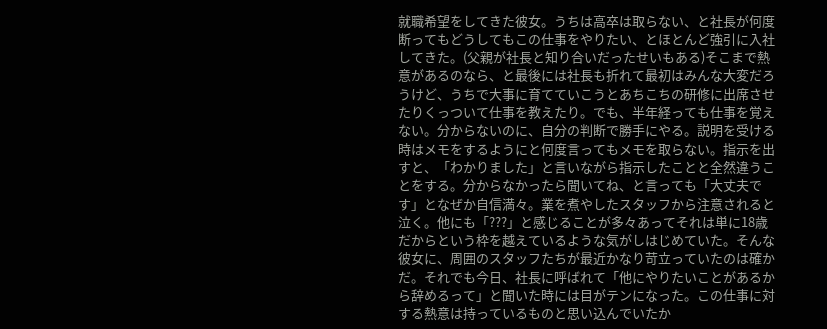就職希望をしてきた彼女。うちは高卒は取らない、と社長が何度断ってもどうしてもこの仕事をやりたい、とほとんど強引に入社してきた。(父親が社長と知り合いだったせいもある)そこまで熱意があるのなら、と最後には社長も折れて最初はみんな大変だろうけど、うちで大事に育てていこうとあちこちの研修に出席させたりくっついて仕事を教えたり。でも、半年経っても仕事を覚えない。分からないのに、自分の判断で勝手にやる。説明を受ける時はメモをするようにと何度言ってもメモを取らない。指示を出すと、「わかりました」と言いながら指示したことと全然違うことをする。分からなかったら聞いてね、と言っても「大丈夫です」となぜか自信満々。業を煮やしたスタッフから注意されると泣く。他にも「???」と感じることが多々あってそれは単に18歳だからという枠を越えているような気がしはじめていた。そんな彼女に、周囲のスタッフたちが最近かなり苛立っていたのは確かだ。それでも今日、社長に呼ばれて「他にやりたいことがあるから辞めるって」と聞いた時には目がテンになった。この仕事に対する熱意は持っているものと思い込んでいたか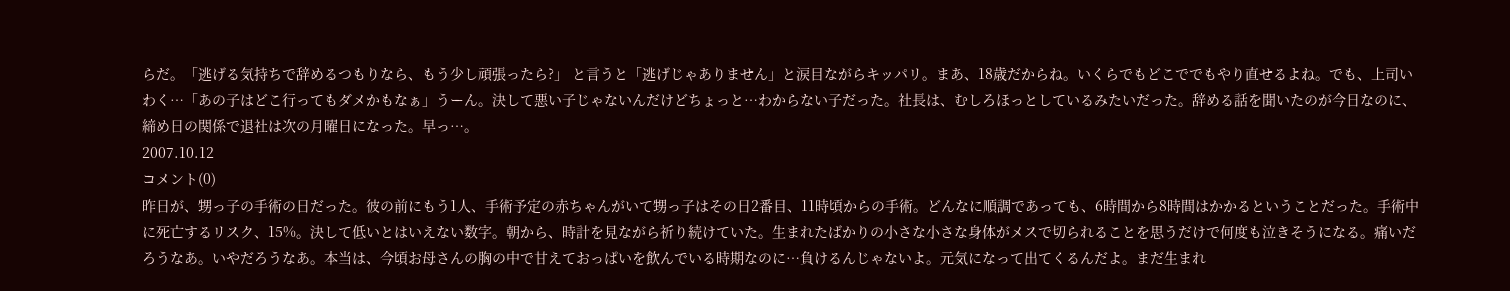らだ。「逃げる気持ちで辞めるつもりなら、もう少し頑張ったら?」 と言うと「逃げじゃありません」と涙目ながらキッパリ。まあ、18歳だからね。いくらでもどこででもやり直せるよね。でも、上司いわく…「あの子はどこ行ってもダメかもなぁ」うーん。決して悪い子じゃないんだけどちょっと…わからない子だった。社長は、むしろほっとしているみたいだった。辞める話を聞いたのが今日なのに、締め日の関係で退社は次の月曜日になった。早っ…。
2007.10.12
コメント(0)
昨日が、甥っ子の手術の日だった。彼の前にもう1人、手術予定の赤ちゃんがいて甥っ子はその日2番目、11時頃からの手術。どんなに順調であっても、6時間から8時間はかかるということだった。手術中に死亡するリスク、15%。決して低いとはいえない数字。朝から、時計を見ながら祈り続けていた。生まれたばかりの小さな小さな身体がメスで切られることを思うだけで何度も泣きそうになる。痛いだろうなあ。いやだろうなあ。本当は、今頃お母さんの胸の中で甘えておっぱいを飲んでいる時期なのに…負けるんじゃないよ。元気になって出てくるんだよ。まだ生まれ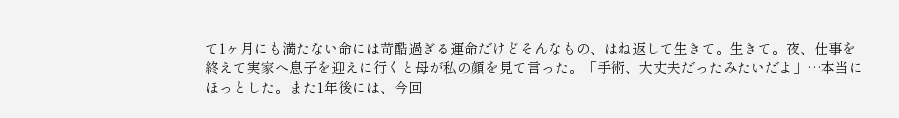て1ヶ月にも満たない命には苛酷過ぎる運命だけどそんなもの、はね返して生きて。生きて。夜、仕事を終えて実家へ息子を迎えに行くと母が私の顔を見て言った。「手術、大丈夫だったみたいだよ」…本当にほっとした。また1年後には、今回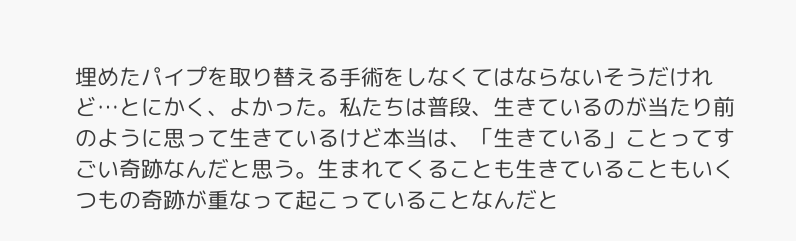埋めたパイプを取り替える手術をしなくてはならないそうだけれど…とにかく、よかった。私たちは普段、生きているのが当たり前のように思って生きているけど本当は、「生きている」ことってすごい奇跡なんだと思う。生まれてくることも生きていることもいくつもの奇跡が重なって起こっていることなんだと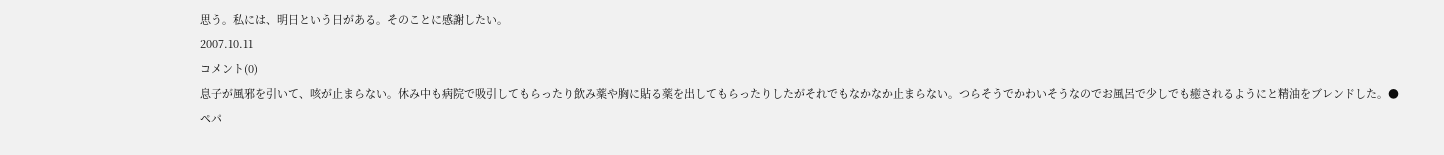思う。私には、明日という日がある。そのことに感謝したい。
2007.10.11
コメント(0)
息子が風邪を引いて、咳が止まらない。休み中も病院で吸引してもらったり飲み薬や胸に貼る薬を出してもらったりしたがそれでもなかなか止まらない。つらそうでかわいそうなのでお風呂で少しでも癒されるようにと精油をブレンドした。●ペパ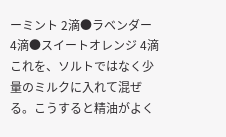ーミント 2滴●ラベンダー 4滴●スイートオレンジ 4滴これを、ソルトではなく少量のミルクに入れて混ぜる。こうすると精油がよく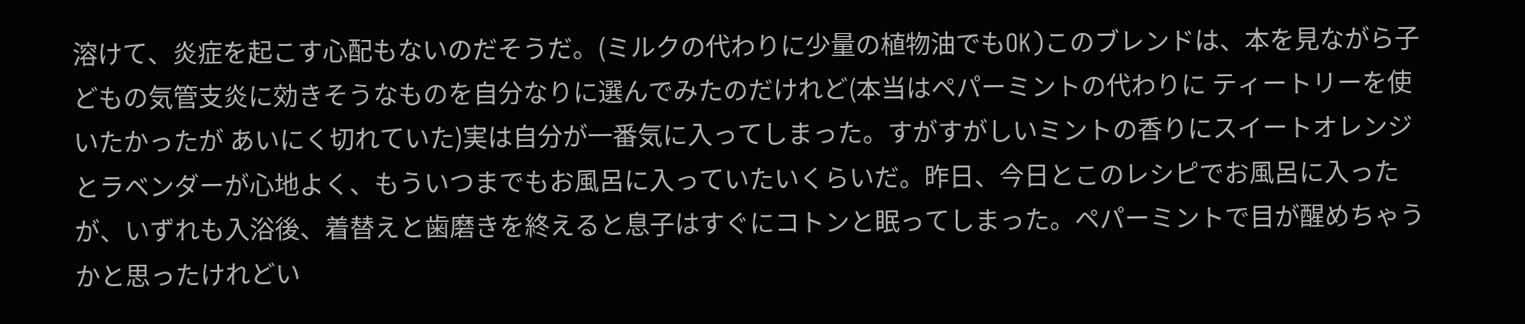溶けて、炎症を起こす心配もないのだそうだ。(ミルクの代わりに少量の植物油でもOK)このブレンドは、本を見ながら子どもの気管支炎に効きそうなものを自分なりに選んでみたのだけれど(本当はペパーミントの代わりに ティートリーを使いたかったが あいにく切れていた)実は自分が一番気に入ってしまった。すがすがしいミントの香りにスイートオレンジとラベンダーが心地よく、もういつまでもお風呂に入っていたいくらいだ。昨日、今日とこのレシピでお風呂に入ったが、いずれも入浴後、着替えと歯磨きを終えると息子はすぐにコトンと眠ってしまった。ペパーミントで目が醒めちゃうかと思ったけれどい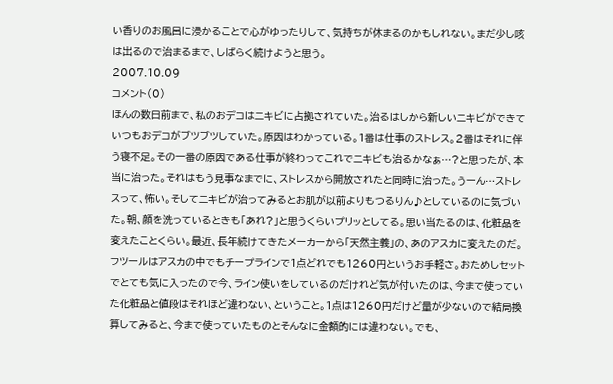い香りのお風呂に浸かることで心がゆったりして、気持ちが休まるのかもしれない。まだ少し咳は出るので治まるまで、しばらく続けようと思う。
2007.10.09
コメント(0)
ほんの数日前まで、私のおデコはニキビに占拠されていた。治るはしから新しいニキビができていつもおデコがブツブツしていた。原因はわかっている。1番は仕事のストレス。2番はそれに伴う寝不足。その一番の原因である仕事が終わってこれでニキビも治るかなぁ…?と思ったが、本当に治った。それはもう見事なまでに、ストレスから開放されたと同時に治った。うーん…ストレスって、怖い。そしてニキビが治ってみるとお肌が以前よりもつるりん♪としているのに気づいた。朝、顔を洗っているときも「あれ?」と思うくらいプリッとしてる。思い当たるのは、化粧品を変えたことくらい。最近、長年続けてきたメーカーから「天然主義」の、あのアスカに変えたのだ。フツールはアスカの中でもチープラインで1点どれでも1260円というお手軽さ。おためしセットでとても気に入ったので今、ライン使いをしているのだけれど気が付いたのは、今まで使っていた化粧品と値段はそれほど違わない、ということ。1点は1260円だけど量が少ないので結局換算してみると、今まで使っていたものとそんなに金額的には違わない。でも、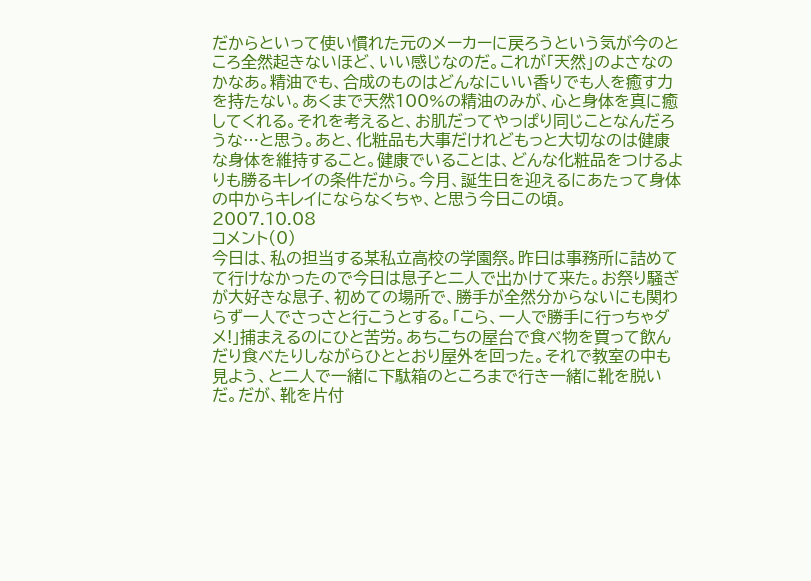だからといって使い慣れた元のメーカーに戻ろうという気が今のところ全然起きないほど、いい感じなのだ。これが「天然」のよさなのかなあ。精油でも、合成のものはどんなにいい香りでも人を癒す力を持たない。あくまで天然100%の精油のみが、心と身体を真に癒してくれる。それを考えると、お肌だってやっぱり同じことなんだろうな…と思う。あと、化粧品も大事だけれどもっと大切なのは健康な身体を維持すること。健康でいることは、どんな化粧品をつけるよりも勝るキレイの条件だから。今月、誕生日を迎えるにあたって身体の中からキレイにならなくちゃ、と思う今日この頃。
2007.10.08
コメント(0)
今日は、私の担当する某私立高校の学園祭。昨日は事務所に詰めてて行けなかったので今日は息子と二人で出かけて来た。お祭り騒ぎが大好きな息子、初めての場所で、勝手が全然分からないにも関わらず一人でさっさと行こうとする。「こら、一人で勝手に行っちゃダメ!」捕まえるのにひと苦労。あちこちの屋台で食べ物を買って飲んだり食べたりしながらひととおり屋外を回った。それで教室の中も見よう、と二人で一緒に下駄箱のところまで行き一緒に靴を脱いだ。だが、靴を片付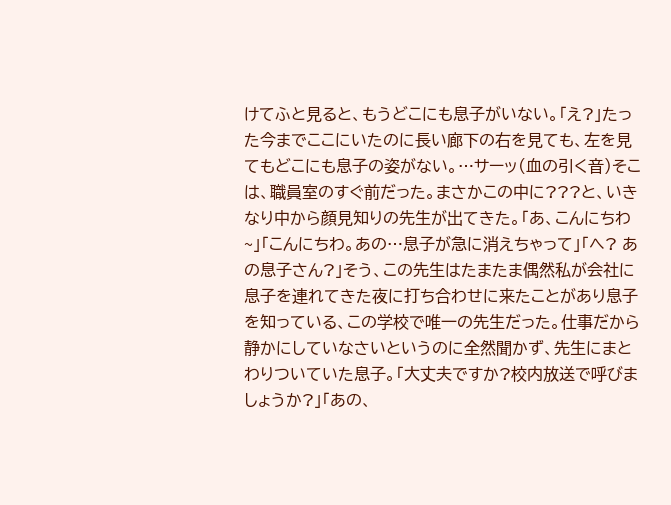けてふと見ると、もうどこにも息子がいない。「え?」たった今までここにいたのに長い廊下の右を見ても、左を見てもどこにも息子の姿がない。…サーッ(血の引く音)そこは、職員室のすぐ前だった。まさかこの中に???と、いきなり中から顔見知りの先生が出てきた。「あ、こんにちわ~」「こんにちわ。あの…息子が急に消えちゃって」「へ? あの息子さん?」そう、この先生はたまたま偶然私が会社に息子を連れてきた夜に打ち合わせに来たことがあり息子を知っている、この学校で唯一の先生だった。仕事だから静かにしていなさいというのに全然聞かず、先生にまとわりついていた息子。「大丈夫ですか?校内放送で呼びましょうか?」「あの、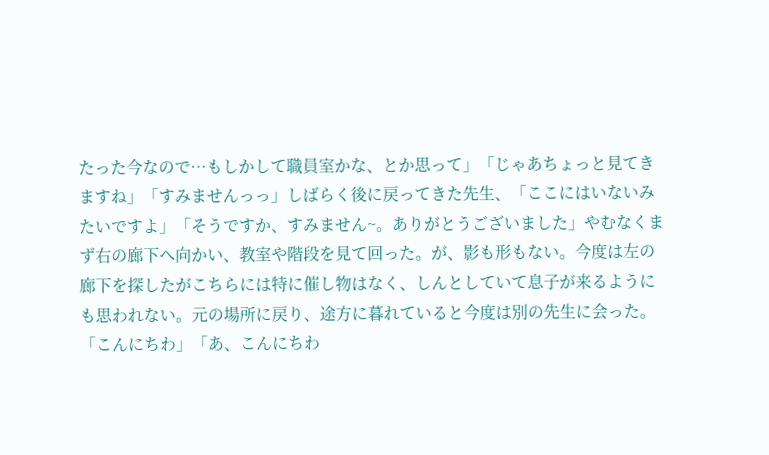たった今なので…もしかして職員室かな、とか思って」「じゃあちょっと見てきますね」「すみませんっっ」しばらく後に戻ってきた先生、「ここにはいないみたいですよ」「そうですか、すみません~。ありがとうございました」やむなくまず右の廊下へ向かい、教室や階段を見て回った。が、影も形もない。今度は左の廊下を探したがこちらには特に催し物はなく、しんとしていて息子が来るようにも思われない。元の場所に戻り、途方に暮れていると今度は別の先生に会った。「こんにちわ」「あ、こんにちわ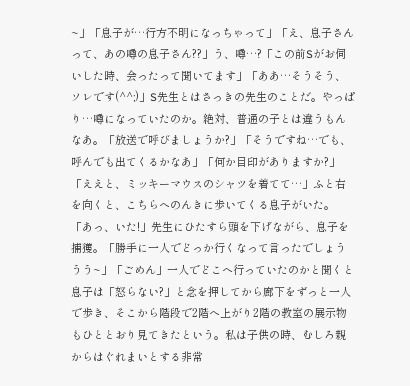~」「息子が…行方不明になっちゃって」「え、息子さんって、あの噂の息子さん??」う、噂…?「この前Sがお伺いした時、会ったって聞いてます」「ああ…そうそう、ソレです(^^;)」S先生とはさっきの先生のことだ。やっぱり…噂になっていたのか。絶対、普通の子とは違うもんなあ。「放送で呼びましょうか?」「そうですね…でも、呼んでも出てくるかなあ」「何か目印がありますか?」「ええと、ミッキーマウスのシャツを着てて…」ふと右を向くと、こちらへのんきに歩いてくる息子がいた。「あっ、いた!」先生にひたすら頭を下げながら、息子を捕獲。「勝手に一人でどっか行くなって言ったでしょううう~」「ごめん」一人でどこへ行っていたのかと聞くと息子は「怒らない?」と念を押してから廊下をずっと一人で歩き、そこから階段で2階へ上がり2階の教室の展示物もひととおり見てきたという。私は子供の時、むしろ親からはぐれまいとする非常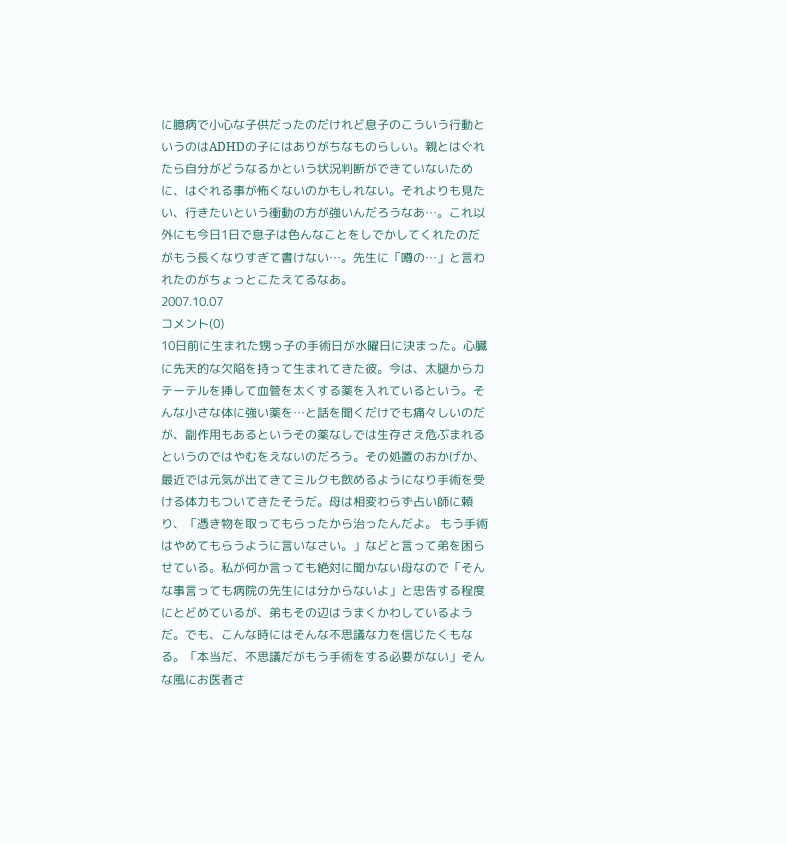に臆病で小心な子供だったのだけれど息子のこういう行動というのはADHDの子にはありがちなものらしい。親とはぐれたら自分がどうなるかという状況判断ができていないために、はぐれる事が怖くないのかもしれない。それよりも見たい、行きたいという衝動の方が強いんだろうなあ…。これ以外にも今日1日で息子は色んなことをしでかしてくれたのだがもう長くなりすぎて書けない…。先生に「噂の…」と言われたのがちょっとこたえてるなあ。
2007.10.07
コメント(0)
10日前に生まれた甥っ子の手術日が水曜日に決まった。心臓に先天的な欠陥を持って生まれてきた彼。今は、太腿からカテーテルを挿して血管を太くする薬を入れているという。そんな小さな体に強い薬を…と話を聞くだけでも痛々しいのだが、副作用もあるというその薬なしでは生存さえ危ぶまれるというのではやむをえないのだろう。その処置のおかげか、最近では元気が出てきてミルクも飲めるようになり手術を受ける体力もついてきたそうだ。母は相変わらず占い師に頼り、「憑き物を取ってもらったから治ったんだよ。 もう手術はやめてもらうように言いなさい。」などと言って弟を困らせている。私が何か言っても絶対に聞かない母なので「そんな事言っても病院の先生には分からないよ」と忠告する程度にとどめているが、弟もその辺はうまくかわしているようだ。でも、こんな時にはそんな不思議な力を信じたくもなる。「本当だ、不思議だがもう手術をする必要がない」そんな風にお医者さ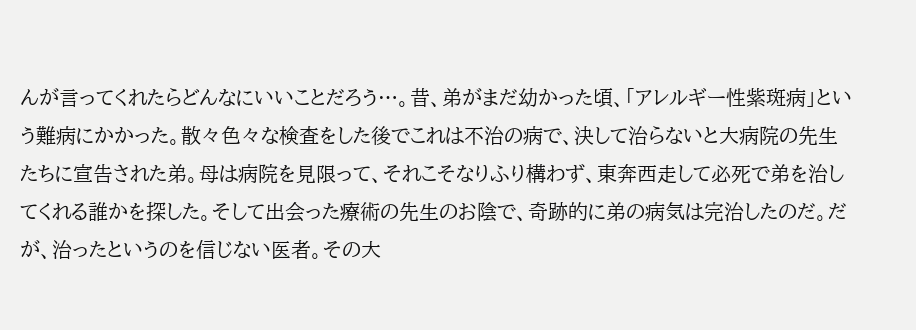んが言ってくれたらどんなにいいことだろう…。昔、弟がまだ幼かった頃、「アレルギー性紫斑病」という難病にかかった。散々色々な検査をした後でこれは不治の病で、決して治らないと大病院の先生たちに宣告された弟。母は病院を見限って、それこそなりふり構わず、東奔西走して必死で弟を治してくれる誰かを探した。そして出会った療術の先生のお陰で、奇跡的に弟の病気は完治したのだ。だが、治ったというのを信じない医者。その大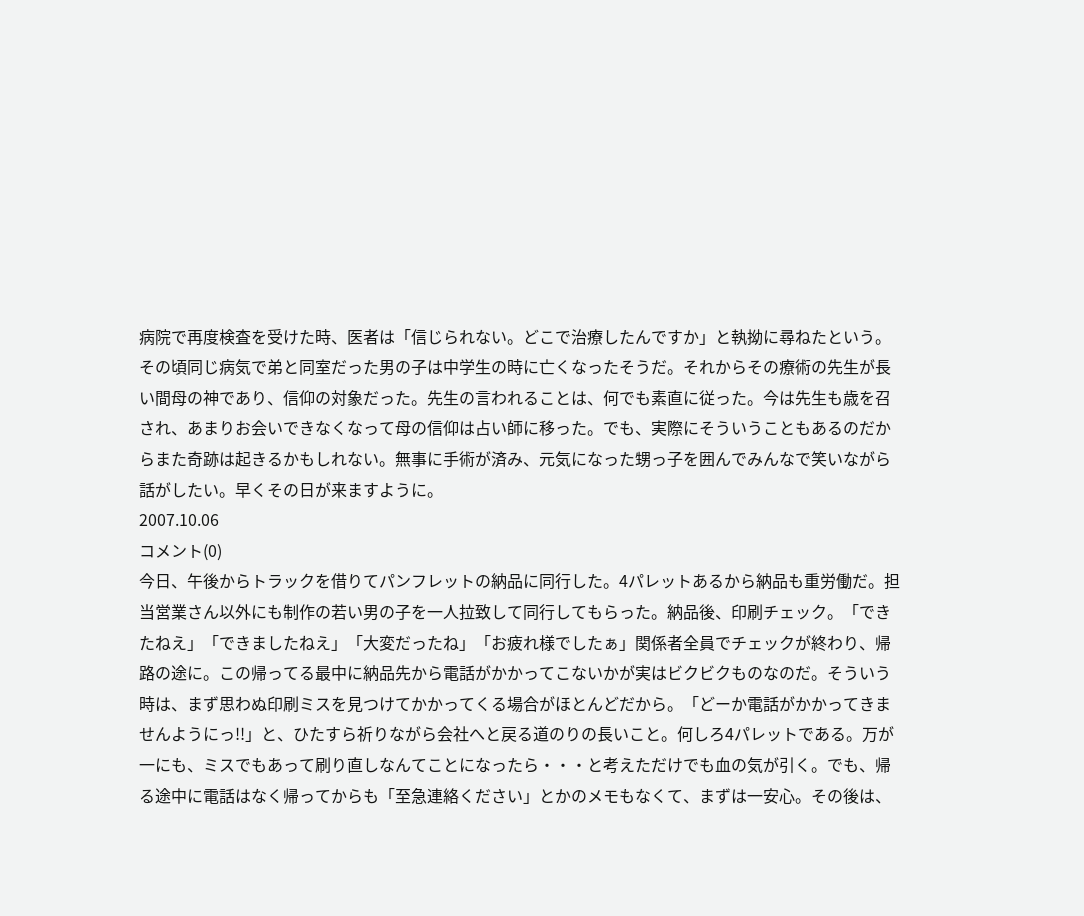病院で再度検査を受けた時、医者は「信じられない。どこで治療したんですか」と執拗に尋ねたという。その頃同じ病気で弟と同室だった男の子は中学生の時に亡くなったそうだ。それからその療術の先生が長い間母の神であり、信仰の対象だった。先生の言われることは、何でも素直に従った。今は先生も歳を召され、あまりお会いできなくなって母の信仰は占い師に移った。でも、実際にそういうこともあるのだからまた奇跡は起きるかもしれない。無事に手術が済み、元気になった甥っ子を囲んでみんなで笑いながら話がしたい。早くその日が来ますように。
2007.10.06
コメント(0)
今日、午後からトラックを借りてパンフレットの納品に同行した。4パレットあるから納品も重労働だ。担当営業さん以外にも制作の若い男の子を一人拉致して同行してもらった。納品後、印刷チェック。「できたねえ」「できましたねえ」「大変だったね」「お疲れ様でしたぁ」関係者全員でチェックが終わり、帰路の途に。この帰ってる最中に納品先から電話がかかってこないかが実はビクビクものなのだ。そういう時は、まず思わぬ印刷ミスを見つけてかかってくる場合がほとんどだから。「どーか電話がかかってきませんようにっ!!」と、ひたすら祈りながら会社へと戻る道のりの長いこと。何しろ4パレットである。万が一にも、ミスでもあって刷り直しなんてことになったら・・・と考えただけでも血の気が引く。でも、帰る途中に電話はなく帰ってからも「至急連絡ください」とかのメモもなくて、まずは一安心。その後は、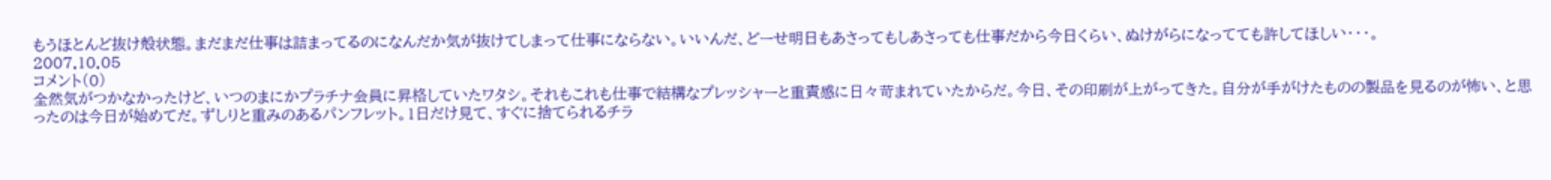もうほとんど抜け殻状態。まだまだ仕事は詰まってるのになんだか気が抜けてしまって仕事にならない。いいんだ、どーせ明日もあさってもしあさっても仕事だから今日くらい、ぬけがらになってても許してほしい・・・。
2007.10.05
コメント(0)
全然気がつかなかったけど、いつのまにかプラチナ会員に昇格していたワタシ。それもこれも仕事で結構なプレッシャーと重責感に日々苛まれていたからだ。今日、その印刷が上がってきた。自分が手がけたものの製品を見るのが怖い、と思ったのは今日が始めてだ。ずしりと重みのあるパンフレット。1日だけ見て、すぐに捨てられるチラ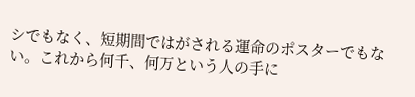シでもなく、短期間ではがされる運命のポスターでもない。これから何千、何万という人の手に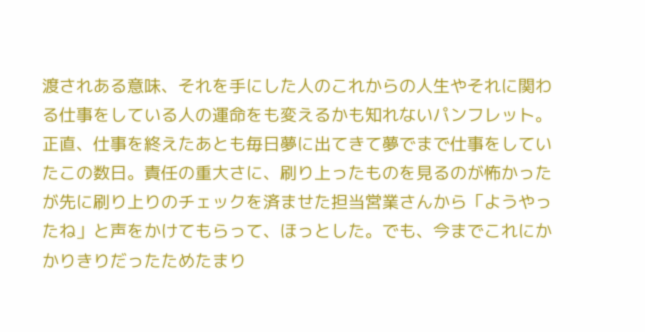渡されある意味、それを手にした人のこれからの人生やそれに関わる仕事をしている人の運命をも変えるかも知れないパンフレット。正直、仕事を終えたあとも毎日夢に出てきて夢でまで仕事をしていたこの数日。責任の重大さに、刷り上ったものを見るのが怖かったが先に刷り上りのチェックを済ませた担当営業さんから「ようやったね」と声をかけてもらって、ほっとした。でも、今までこれにかかりきりだったためたまり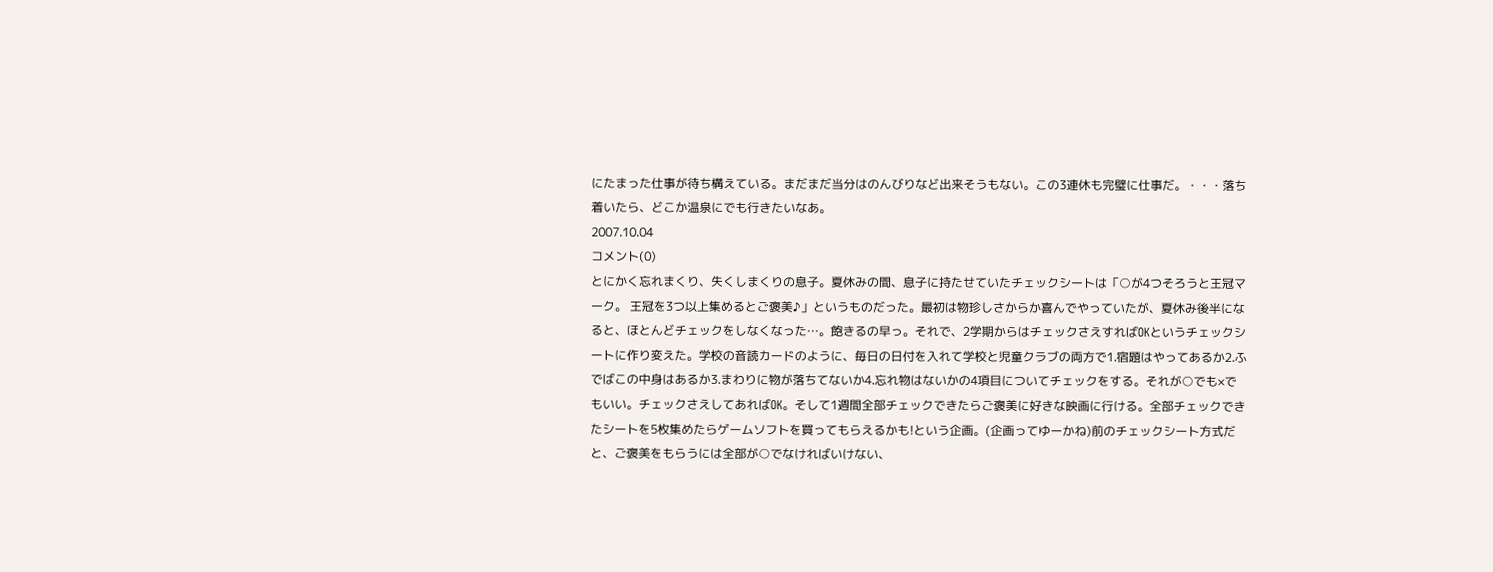にたまった仕事が待ち構えている。まだまだ当分はのんびりなど出来そうもない。この3連休も完璧に仕事だ。・・・落ち着いたら、どこか温泉にでも行きたいなあ。
2007.10.04
コメント(0)
とにかく忘れまくり、失くしまくりの息子。夏休みの間、息子に持たせていたチェックシートは「○が4つそろうと王冠マーク。 王冠を3つ以上集めるとご褒美♪」というものだった。最初は物珍しさからか喜んでやっていたが、夏休み後半になると、ほとんどチェックをしなくなった…。飽きるの早っ。それで、2学期からはチェックさえすればOKというチェックシートに作り変えた。学校の音読カードのように、毎日の日付を入れて学校と児童クラブの両方で1.宿題はやってあるか2.ふでばこの中身はあるか3.まわりに物が落ちてないか4.忘れ物はないかの4項目についてチェックをする。それが○でも×でもいい。チェックさえしてあればOK。そして1週間全部チェックできたらご褒美に好きな映画に行ける。全部チェックできたシートを5枚集めたらゲームソフトを買ってもらえるかも!という企画。(企画ってゆーかね)前のチェックシート方式だと、ご褒美をもらうには全部が○でなければいけない、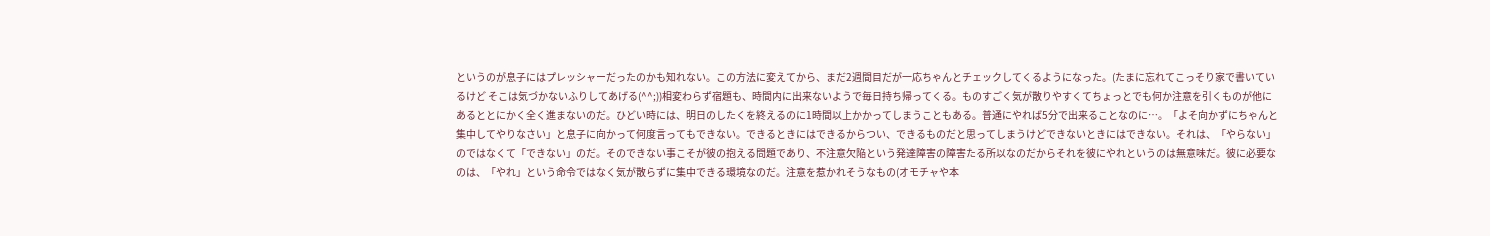というのが息子にはプレッシャーだったのかも知れない。この方法に変えてから、まだ2週間目だが一応ちゃんとチェックしてくるようになった。(たまに忘れてこっそり家で書いているけど そこは気づかないふりしてあげる(^^;))相変わらず宿題も、時間内に出来ないようで毎日持ち帰ってくる。ものすごく気が散りやすくてちょっとでも何か注意を引くものが他にあるととにかく全く進まないのだ。ひどい時には、明日のしたくを終えるのに1時間以上かかってしまうこともある。普通にやれば5分で出来ることなのに…。「よそ向かずにちゃんと集中してやりなさい」と息子に向かって何度言ってもできない。できるときにはできるからつい、できるものだと思ってしまうけどできないときにはできない。それは、「やらない」のではなくて「できない」のだ。そのできない事こそが彼の抱える問題であり、不注意欠陥という発達障害の障害たる所以なのだからそれを彼にやれというのは無意味だ。彼に必要なのは、「やれ」という命令ではなく気が散らずに集中できる環境なのだ。注意を惹かれそうなもの(オモチャや本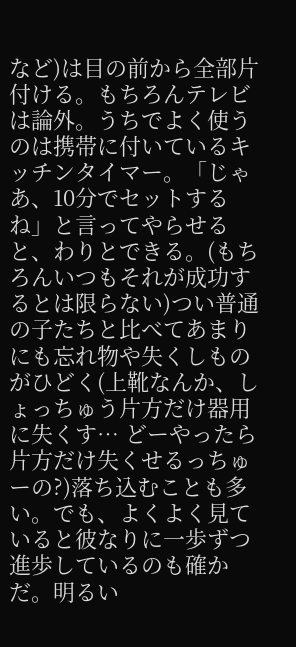など)は目の前から全部片付ける。もちろんテレビは論外。うちでよく使うのは携帯に付いているキッチンタイマー。「じゃあ、10分でセットするね」と言ってやらせると、わりとできる。(もちろんいつもそれが成功するとは限らない)つい普通の子たちと比べてあまりにも忘れ物や失くしものがひどく(上靴なんか、しょっちゅう片方だけ器用に失くす… どーやったら片方だけ失くせるっちゅーの?)落ち込むことも多い。でも、よくよく見ていると彼なりに一歩ずつ進歩しているのも確かだ。明るい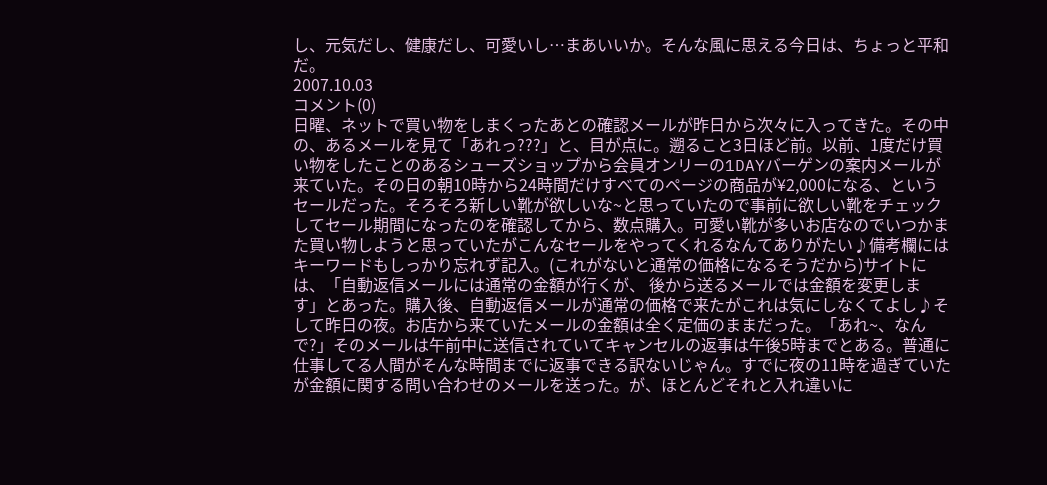し、元気だし、健康だし、可愛いし…まあいいか。そんな風に思える今日は、ちょっと平和だ。
2007.10.03
コメント(0)
日曜、ネットで買い物をしまくったあとの確認メールが昨日から次々に入ってきた。その中の、あるメールを見て「あれっ???」と、目が点に。遡ること3日ほど前。以前、1度だけ買い物をしたことのあるシューズショップから会員オンリーの1DAYバーゲンの案内メールが来ていた。その日の朝10時から24時間だけすべてのページの商品が¥2,000になる、というセールだった。そろそろ新しい靴が欲しいな~と思っていたので事前に欲しい靴をチェックしてセール期間になったのを確認してから、数点購入。可愛い靴が多いお店なのでいつかまた買い物しようと思っていたがこんなセールをやってくれるなんてありがたい♪備考欄にはキーワードもしっかり忘れず記入。(これがないと通常の価格になるそうだから)サイトには、「自動返信メールには通常の金額が行くが、 後から送るメールでは金額を変更します」とあった。購入後、自動返信メールが通常の価格で来たがこれは気にしなくてよし♪そして昨日の夜。お店から来ていたメールの金額は全く定価のままだった。「あれ~、なんで?」そのメールは午前中に送信されていてキャンセルの返事は午後5時までとある。普通に仕事してる人間がそんな時間までに返事できる訳ないじゃん。すでに夜の11時を過ぎていたが金額に関する問い合わせのメールを送った。が、ほとんどそれと入れ違いに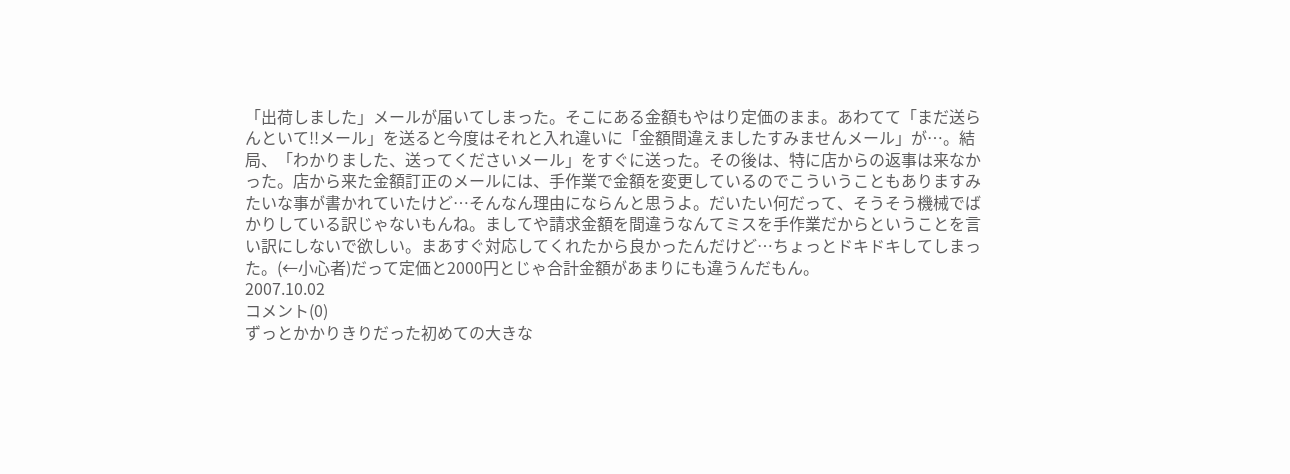「出荷しました」メールが届いてしまった。そこにある金額もやはり定価のまま。あわてて「まだ送らんといて!!メール」を送ると今度はそれと入れ違いに「金額間違えましたすみませんメール」が…。結局、「わかりました、送ってくださいメール」をすぐに送った。その後は、特に店からの返事は来なかった。店から来た金額訂正のメールには、手作業で金額を変更しているのでこういうこともありますみたいな事が書かれていたけど…そんなん理由にならんと思うよ。だいたい何だって、そうそう機械でばかりしている訳じゃないもんね。ましてや請求金額を間違うなんてミスを手作業だからということを言い訳にしないで欲しい。まあすぐ対応してくれたから良かったんだけど…ちょっとドキドキしてしまった。(←小心者)だって定価と2000円とじゃ合計金額があまりにも違うんだもん。
2007.10.02
コメント(0)
ずっとかかりきりだった初めての大きな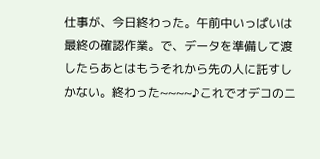仕事が、今日終わった。午前中いっぱいは最終の確認作業。で、データを準備して渡したらあとはもうそれから先の人に託すしかない。終わった~~~~♪これでオデコのニ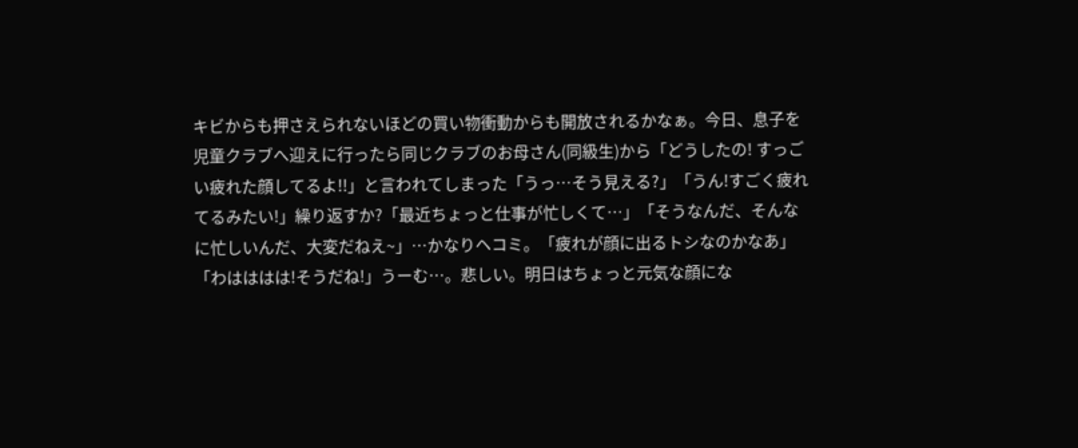キビからも押さえられないほどの買い物衝動からも開放されるかなぁ。今日、息子を児童クラブへ迎えに行ったら同じクラブのお母さん(同級生)から「どうしたの! すっごい疲れた顔してるよ!!」と言われてしまった「うっ…そう見える?」「うん!すごく疲れてるみたい!」繰り返すか?「最近ちょっと仕事が忙しくて…」「そうなんだ、そんなに忙しいんだ、大変だねえ~」…かなりヘコミ。「疲れが顔に出るトシなのかなあ」「わはははは!そうだね!」うーむ…。悲しい。明日はちょっと元気な顔にな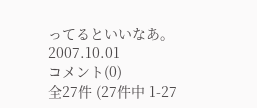ってるといいなあ。
2007.10.01
コメント(0)
全27件 (27件中 1-27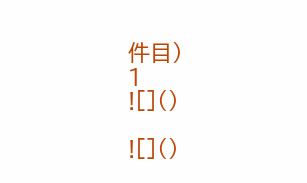件目)
1
![]()

![]()